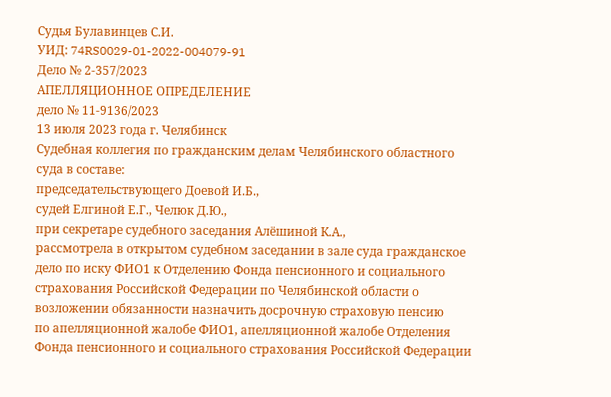Судья Булавинцев С.И.
УИД: 74RS0029-01-2022-004079-91
Дело № 2-357/2023
АПЕЛЛЯЦИОННОЕ ОПРЕДЕЛЕНИЕ
дело № 11-9136/2023
13 июля 2023 года г. Челябинск
Судебная коллегия по гражданским делам Челябинского областного суда в составе:
председательствующего Доевой И.Б.,
судей Елгиной Е.Г., Челюк Д.Ю.,
при секретаре судебного заседания Алёшиной К.А.,
рассмотрела в открытом судебном заседании в зале суда гражданское дело по иску ФИО1 к Отделению Фонда пенсионного и социального страхования Российской Федерации по Челябинской области о возложении обязанности назначить досрочную страховую пенсию
по апелляционной жалобе ФИО1, апелляционной жалобе Отделения Фонда пенсионного и социального страхования Российской Федерации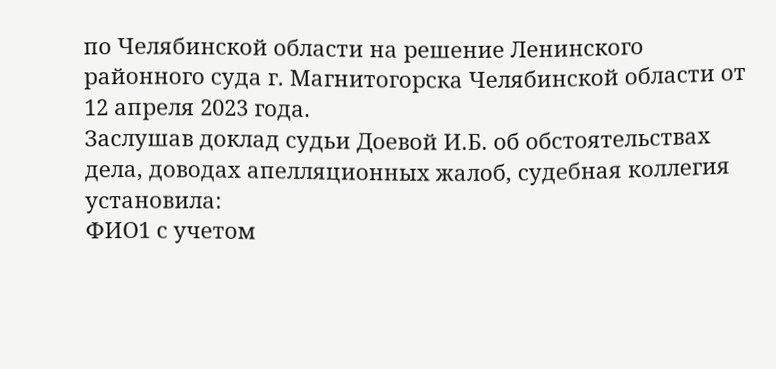по Челябинской области на решение Ленинского районного суда г. Магнитогорска Челябинской области от 12 апреля 2023 года.
Заслушав доклад судьи Доевой И.Б. об обстоятельствах дела, доводах апелляционных жалоб, судебная коллегия
установила:
ФИО1 с учетом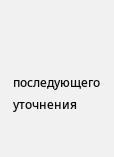последующего уточнения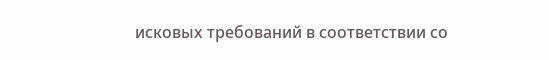исковых требований в соответствии со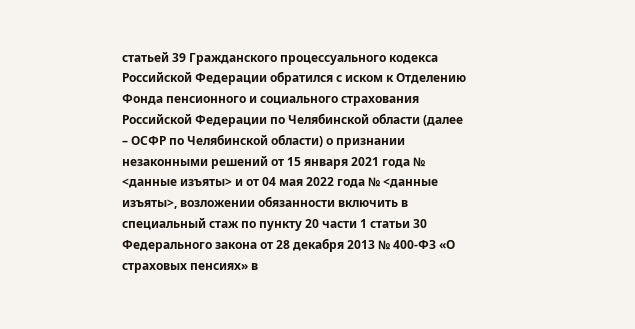статьей 39 Гражданского процессуального кодекса Российской Федерации обратился с иском к Отделению Фонда пенсионного и социального страхования Российской Федерации по Челябинской области (далее – ОСФР по Челябинской области) о признании незаконными решений от 15 января 2021 года № <данные изъяты> и от 04 мая 2022 года № <данные изъяты>, возложении обязанности включить в специальный стаж по пункту 20 части 1 статьи 30 Федерального закона от 28 декабря 2013 № 400-ФЗ «О страховых пенсиях» в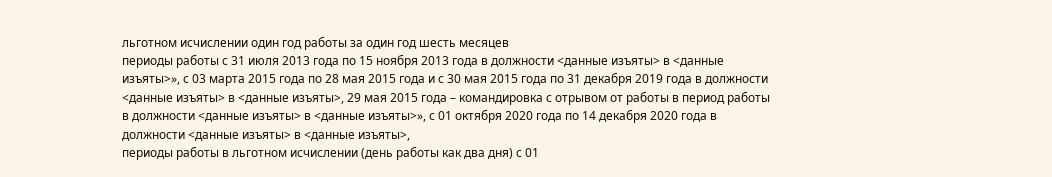льготном исчислении один год работы за один год шесть месяцев
периоды работы с 31 июля 2013 года по 15 ноября 2013 года в должности <данные изъяты> в <данные изъяты>», с 03 марта 2015 года по 28 мая 2015 года и с 30 мая 2015 года по 31 декабря 2019 года в должности <данные изъяты> в <данные изъяты>, 29 мая 2015 года – командировка с отрывом от работы в период работы в должности <данные изъяты> в <данные изъяты>», с 01 октября 2020 года по 14 декабря 2020 года в должности <данные изъяты> в <данные изъяты>,
периоды работы в льготном исчислении (день работы как два дня) с 01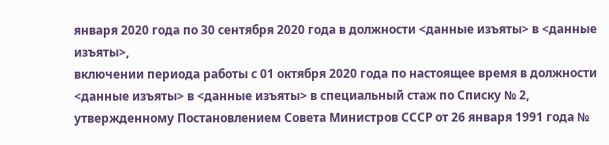января 2020 года по 30 сентября 2020 года в должности <данные изъяты> в <данные изъяты>,
включении периода работы с 01 октября 2020 года по настоящее время в должности <данные изъяты> в <данные изъяты> в специальный стаж по Списку № 2, утвержденному Постановлением Совета Министров СССР от 26 января 1991 года №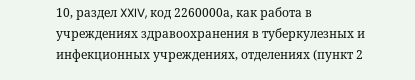10, раздел XXIV, код 2260000а, как работа в учреждениях здравоохранения в туберкулезных и инфекционных учреждениях, отделениях (пункт 2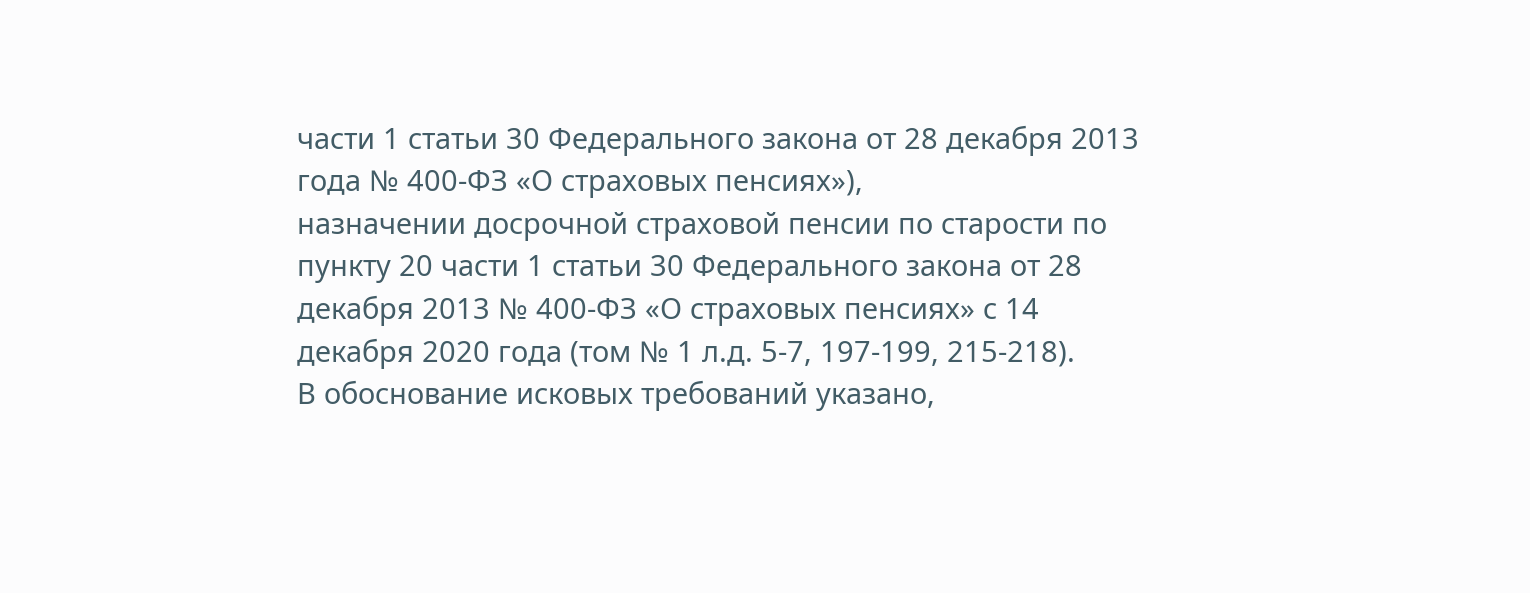части 1 статьи 30 Федерального закона от 28 декабря 2013 года № 400-ФЗ «О страховых пенсиях»),
назначении досрочной страховой пенсии по старости по пункту 20 части 1 статьи 30 Федерального закона от 28 декабря 2013 № 400-ФЗ «О страховых пенсиях» с 14 декабря 2020 года (том № 1 л.д. 5-7, 197-199, 215-218).
В обоснование исковых требований указано,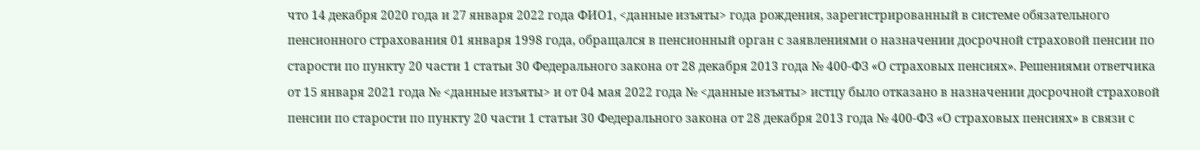что 14 декабря 2020 года и 27 января 2022 года ФИО1, <данные изъяты> года рождения, зарегистрированный в системе обязательного пенсионного страхования 01 января 1998 года, обращался в пенсионный орган с заявлениями о назначении досрочной страховой пенсии по старости по пункту 20 части 1 статьи 30 Федерального закона от 28 декабря 2013 года № 400-ФЗ «О страховых пенсиях». Решениями ответчика от 15 января 2021 года № <данные изъяты> и от 04 мая 2022 года № <данные изъяты> истцу было отказано в назначении досрочной страховой пенсии по старости по пункту 20 части 1 статьи 30 Федерального закона от 28 декабря 2013 года № 400-ФЗ «О страховых пенсиях» в связи с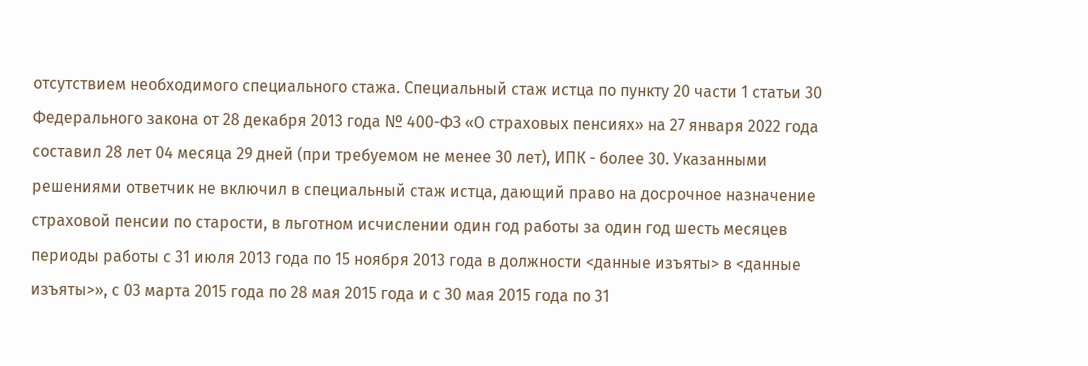отсутствием необходимого специального стажа. Специальный стаж истца по пункту 20 части 1 статьи 30 Федерального закона от 28 декабря 2013 года № 400-ФЗ «О страховых пенсиях» на 27 января 2022 года составил 28 лет 04 месяца 29 дней (при требуемом не менее 30 лет), ИПК - более 30. Указанными решениями ответчик не включил в специальный стаж истца, дающий право на досрочное назначение страховой пенсии по старости, в льготном исчислении один год работы за один год шесть месяцев периоды работы с 31 июля 2013 года по 15 ноября 2013 года в должности <данные изъяты> в <данные изъяты>», с 03 марта 2015 года по 28 мая 2015 года и с 30 мая 2015 года по 31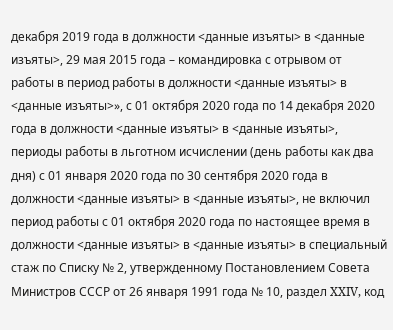декабря 2019 года в должности <данные изъяты> в <данные изъяты>, 29 мая 2015 года – командировка с отрывом от работы в период работы в должности <данные изъяты> в <данные изъяты>», с 01 октября 2020 года по 14 декабря 2020 года в должности <данные изъяты> в <данные изъяты>, периоды работы в льготном исчислении (день работы как два дня) с 01 января 2020 года по 30 сентября 2020 года в должности <данные изъяты> в <данные изъяты>, не включил период работы с 01 октября 2020 года по настоящее время в должности <данные изъяты> в <данные изъяты> в специальный стаж по Списку № 2, утвержденному Постановлением Совета Министров СССР от 26 января 1991 года № 10, раздел XXIV, код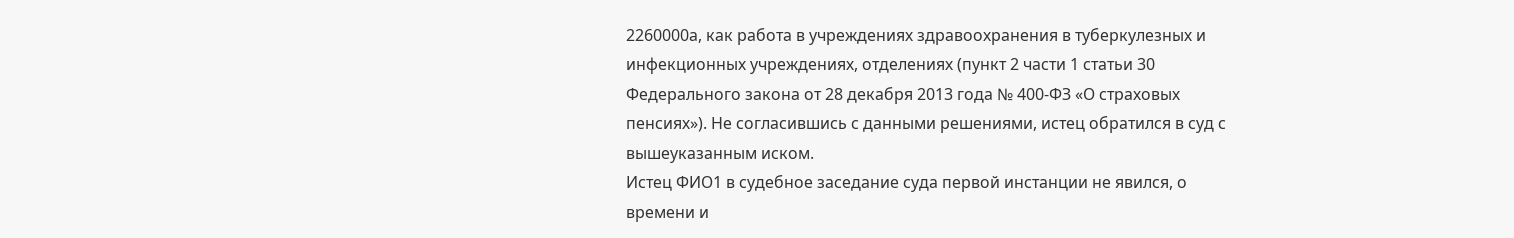2260000а, как работа в учреждениях здравоохранения в туберкулезных и инфекционных учреждениях, отделениях (пункт 2 части 1 статьи 30 Федерального закона от 28 декабря 2013 года № 400-ФЗ «О страховых пенсиях»). Не согласившись с данными решениями, истец обратился в суд с вышеуказанным иском.
Истец ФИО1 в судебное заседание суда первой инстанции не явился, о времени и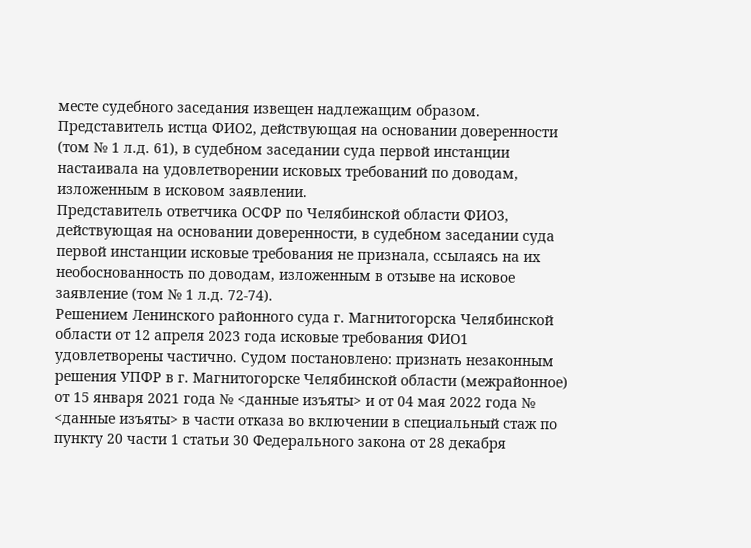месте судебного заседания извещен надлежащим образом.
Представитель истца ФИО2, действующая на основании доверенности (том № 1 л.д. 61), в судебном заседании суда первой инстанции настаивала на удовлетворении исковых требований по доводам, изложенным в исковом заявлении.
Представитель ответчика ОСФР по Челябинской области ФИО3, действующая на основании доверенности, в судебном заседании суда первой инстанции исковые требования не признала, ссылаясь на их необоснованность по доводам, изложенным в отзыве на исковое заявление (том № 1 л.д. 72-74).
Решением Ленинского районного суда г. Магнитогорска Челябинской области от 12 апреля 2023 года исковые требования ФИО1 удовлетворены частично. Судом постановлено: признать незаконным решения УПФР в г. Магнитогорске Челябинской области (межрайонное) от 15 января 2021 года № <данные изъяты> и от 04 мая 2022 года № <данные изъяты> в части отказа во включении в специальный стаж по пункту 20 части 1 статьи 30 Федерального закона от 28 декабря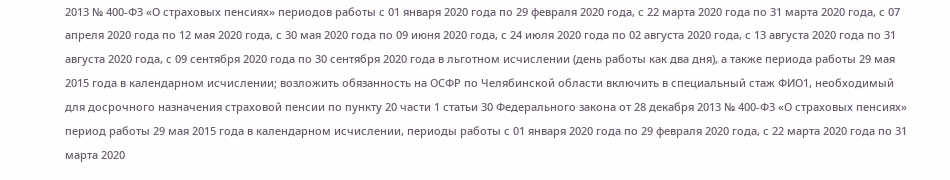2013 № 400-ФЗ «О страховых пенсиях» периодов работы с 01 января 2020 года по 29 февраля 2020 года, с 22 марта 2020 года по 31 марта 2020 года, с 07 апреля 2020 года по 12 мая 2020 года, с 30 мая 2020 года по 09 июня 2020 года, с 24 июля 2020 года по 02 августа 2020 года, с 13 августа 2020 года по 31 августа 2020 года, с 09 сентября 2020 года по 30 сентября 2020 года в льготном исчислении (день работы как два дня), а также периода работы 29 мая 2015 года в календарном исчислении; возложить обязанность на ОСФР по Челябинской области включить в специальный стаж ФИО1, необходимый для досрочного назначения страховой пенсии по пункту 20 части 1 статьи 30 Федерального закона от 28 декабря 2013 № 400-ФЗ «О страховых пенсиях» период работы 29 мая 2015 года в календарном исчислении, периоды работы с 01 января 2020 года по 29 февраля 2020 года, с 22 марта 2020 года по 31 марта 2020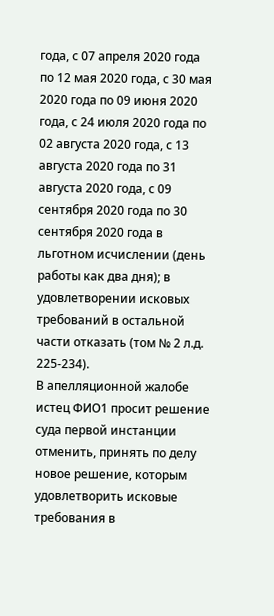года, с 07 апреля 2020 года по 12 мая 2020 года, с 30 мая 2020 года по 09 июня 2020 года, с 24 июля 2020 года по 02 августа 2020 года, с 13 августа 2020 года по 31 августа 2020 года, с 09 сентября 2020 года по 30 сентября 2020 года в льготном исчислении (день работы как два дня); в удовлетворении исковых требований в остальной части отказать (том № 2 л.д. 225-234).
В апелляционной жалобе истец ФИО1 просит решение суда первой инстанции отменить, принять по делу новое решение, которым удовлетворить исковые требования в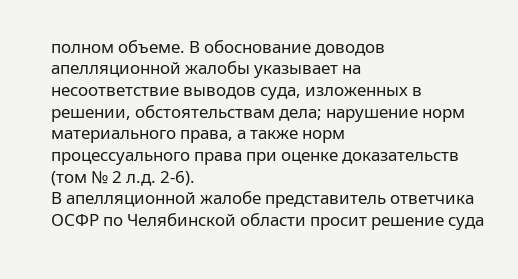полном объеме. В обоснование доводов апелляционной жалобы указывает на несоответствие выводов суда, изложенных в решении, обстоятельствам дела; нарушение норм материального права, а также норм процессуального права при оценке доказательств (том № 2 л.д. 2-6).
В апелляционной жалобе представитель ответчика ОСФР по Челябинской области просит решение суда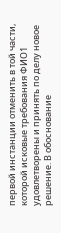первой инстанции отменить в той части, которой исковые требования ФИО1 удовлетворены и принять по делу новое решение. В обоснование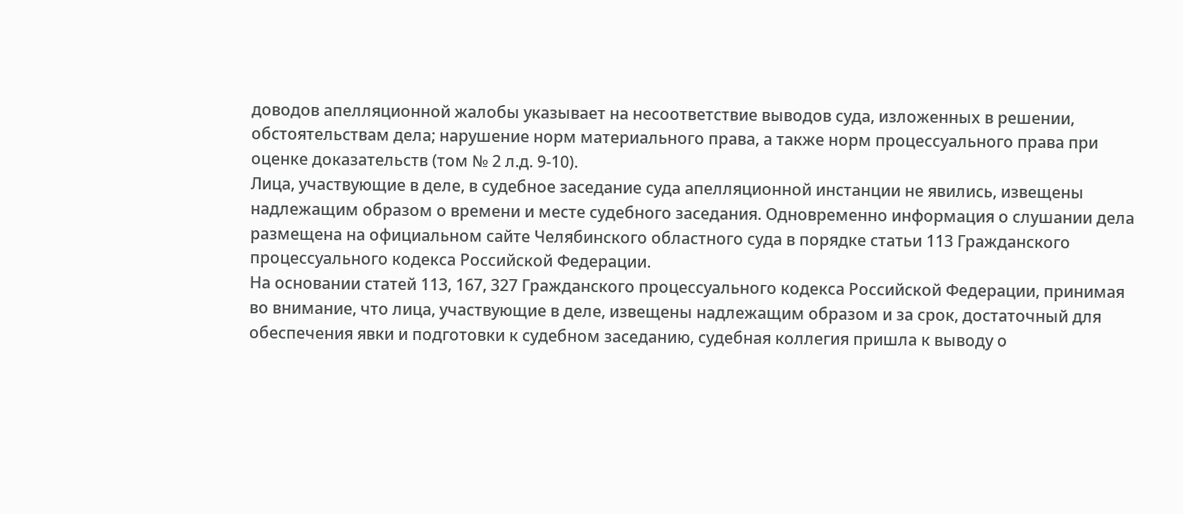доводов апелляционной жалобы указывает на несоответствие выводов суда, изложенных в решении, обстоятельствам дела; нарушение норм материального права, а также норм процессуального права при оценке доказательств (том № 2 л.д. 9-10).
Лица, участвующие в деле, в судебное заседание суда апелляционной инстанции не явились, извещены надлежащим образом о времени и месте судебного заседания. Одновременно информация о слушании дела размещена на официальном сайте Челябинского областного суда в порядке статьи 113 Гражданского процессуального кодекса Российской Федерации.
На основании статей 113, 167, 327 Гражданского процессуального кодекса Российской Федерации, принимая во внимание, что лица, участвующие в деле, извещены надлежащим образом и за срок, достаточный для обеспечения явки и подготовки к судебном заседанию, судебная коллегия пришла к выводу о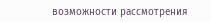возможности рассмотрения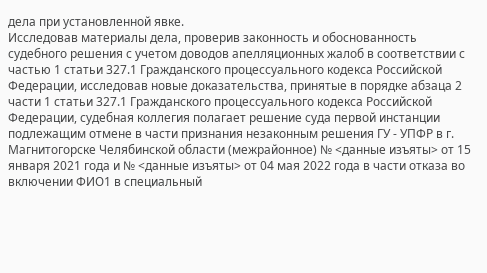дела при установленной явке.
Исследовав материалы дела, проверив законность и обоснованность судебного решения с учетом доводов апелляционных жалоб в соответствии с частью 1 статьи 327.1 Гражданского процессуального кодекса Российской Федерации, исследовав новые доказательства, принятые в порядке абзаца 2 части 1 статьи 327.1 Гражданского процессуального кодекса Российской Федерации, судебная коллегия полагает решение суда первой инстанции подлежащим отмене в части признания незаконным решения ГУ - УПФР в г. Магнитогорске Челябинской области (межрайонное) № <данные изъяты> от 15 января 2021 года и № <данные изъяты> от 04 мая 2022 года в части отказа во включении ФИО1 в специальный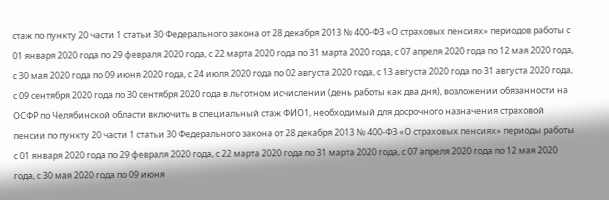стаж по пункту 20 части 1 статьи 30 Федерального закона от 28 декабря 2013 № 400-ФЗ «О страховых пенсиях» периодов работы с 01 января 2020 года по 29 февраля 2020 года, с 22 марта 2020 года по 31 марта 2020 года, с 07 апреля 2020 года по 12 мая 2020 года, с 30 мая 2020 года по 09 июня 2020 года, с 24 июля 2020 года по 02 августа 2020 года, с 13 августа 2020 года по 31 августа 2020 года, с 09 сентября 2020 года по 30 сентября 2020 года в льготном исчислении (день работы как два дня), возложении обязанности на ОСФР по Челябинской области включить в специальный стаж ФИО1, необходимый для досрочного назначения страховой пенсии по пункту 20 части 1 статьи 30 Федерального закона от 28 декабря 2013 № 400-ФЗ «О страховых пенсиях» периоды работы с 01 января 2020 года по 29 февраля 2020 года, с 22 марта 2020 года по 31 марта 2020 года, с 07 апреля 2020 года по 12 мая 2020 года, с 30 мая 2020 года по 09 июня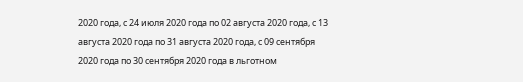2020 года, с 24 июля 2020 года по 02 августа 2020 года, с 13 августа 2020 года по 31 августа 2020 года, с 09 сентября 2020 года по 30 сентября 2020 года в льготном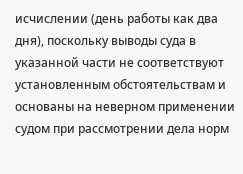исчислении (день работы как два дня), поскольку выводы суда в указанной части не соответствуют установленным обстоятельствам и основаны на неверном применении судом при рассмотрении дела норм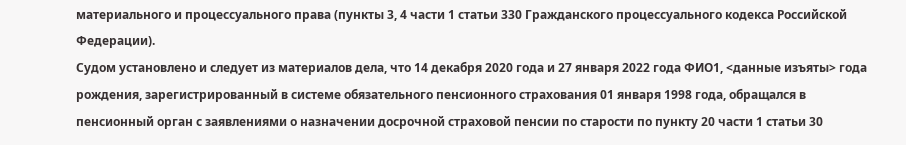материального и процессуального права (пункты 3, 4 части 1 статьи 330 Гражданского процессуального кодекса Российской Федерации).
Судом установлено и следует из материалов дела, что 14 декабря 2020 года и 27 января 2022 года ФИО1, <данные изъяты> года рождения, зарегистрированный в системе обязательного пенсионного страхования 01 января 1998 года, обращался в пенсионный орган с заявлениями о назначении досрочной страховой пенсии по старости по пункту 20 части 1 статьи 30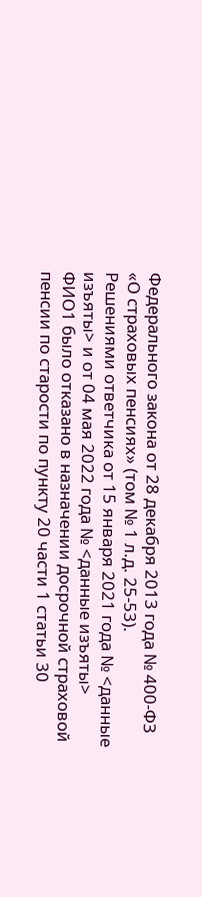Федерального закона от 28 декабря 2013 года № 400-ФЗ «О страховых пенсиях» (том № 1 л.д. 25-53).
Решениями ответчика от 15 января 2021 года № <данные изъяты> и от 04 мая 2022 года № <данные изъяты> ФИО1 было отказано в назначении досрочной страховой пенсии по старости по пункту 20 части 1 статьи 30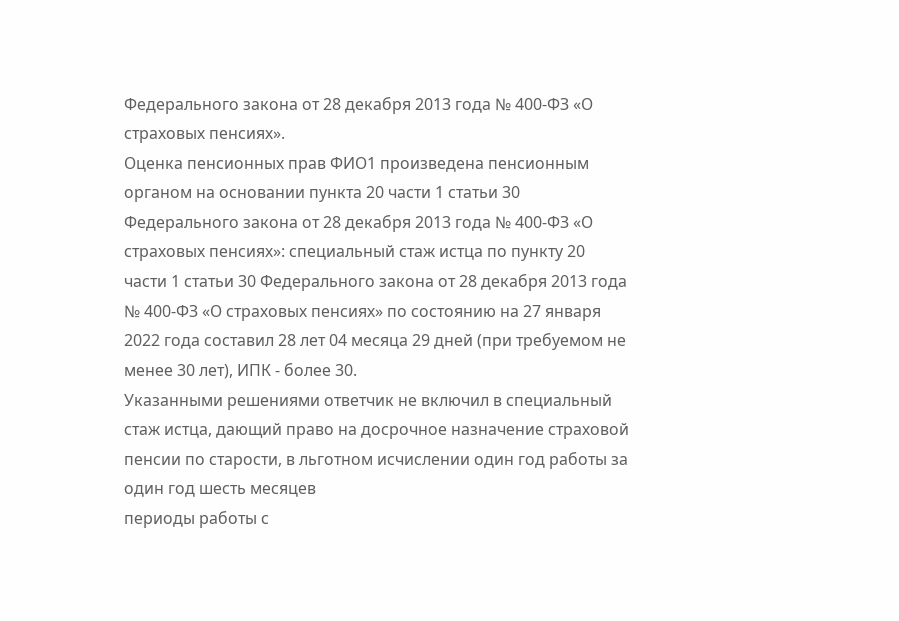Федерального закона от 28 декабря 2013 года № 400-ФЗ «О страховых пенсиях».
Оценка пенсионных прав ФИО1 произведена пенсионным органом на основании пункта 20 части 1 статьи 30 Федерального закона от 28 декабря 2013 года № 400-ФЗ «О страховых пенсиях»: специальный стаж истца по пункту 20 части 1 статьи 30 Федерального закона от 28 декабря 2013 года № 400-ФЗ «О страховых пенсиях» по состоянию на 27 января 2022 года составил 28 лет 04 месяца 29 дней (при требуемом не менее 30 лет), ИПК - более 30.
Указанными решениями ответчик не включил в специальный стаж истца, дающий право на досрочное назначение страховой пенсии по старости, в льготном исчислении один год работы за один год шесть месяцев
периоды работы с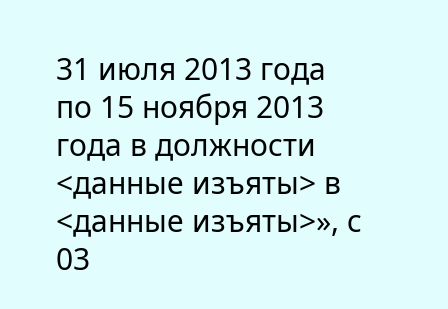31 июля 2013 года по 15 ноября 2013 года в должности <данные изъяты> в <данные изъяты>», с 03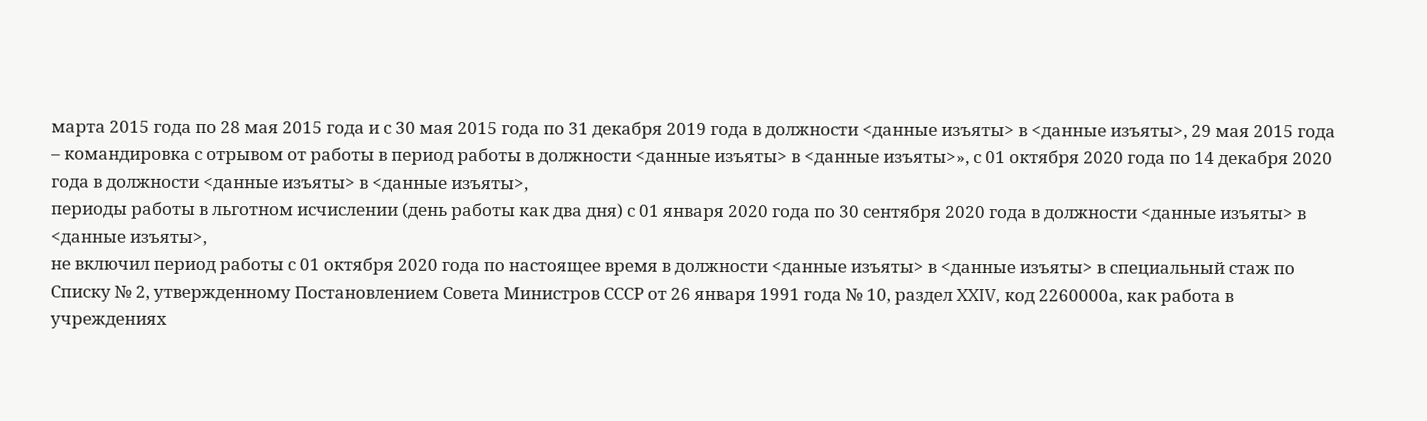марта 2015 года по 28 мая 2015 года и с 30 мая 2015 года по 31 декабря 2019 года в должности <данные изъяты> в <данные изъяты>, 29 мая 2015 года – командировка с отрывом от работы в период работы в должности <данные изъяты> в <данные изъяты>», с 01 октября 2020 года по 14 декабря 2020 года в должности <данные изъяты> в <данные изъяты>,
периоды работы в льготном исчислении (день работы как два дня) с 01 января 2020 года по 30 сентября 2020 года в должности <данные изъяты> в <данные изъяты>,
не включил период работы с 01 октября 2020 года по настоящее время в должности <данные изъяты> в <данные изъяты> в специальный стаж по Списку № 2, утвержденному Постановлением Совета Министров СССР от 26 января 1991 года № 10, раздел XXIV, код 2260000а, как работа в учреждениях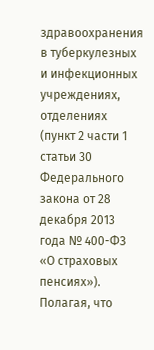здравоохранения в туберкулезных и инфекционных учреждениях, отделениях (пункт 2 части 1 статьи 30 Федерального закона от 28 декабря 2013 года № 400-ФЗ «О страховых пенсиях»).
Полагая, что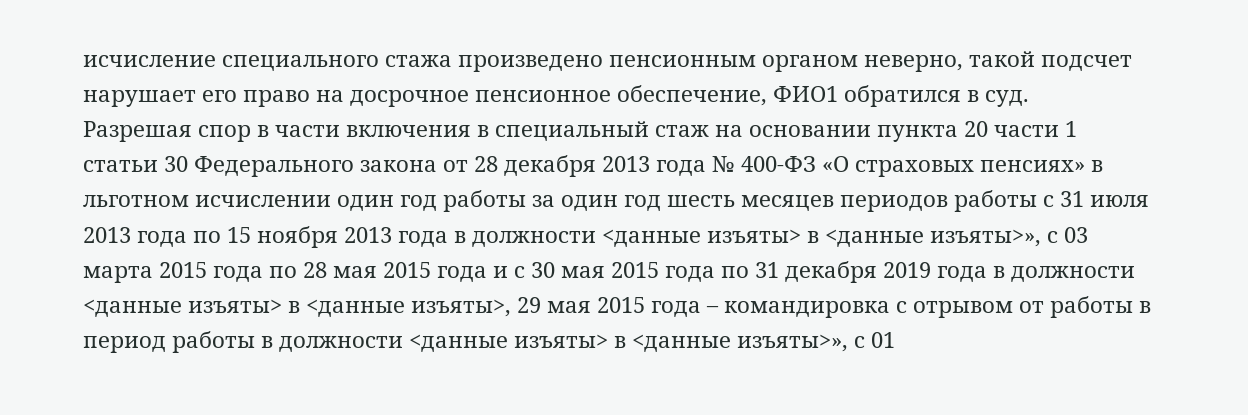исчисление специального стажа произведено пенсионным органом неверно, такой подсчет нарушает его право на досрочное пенсионное обеспечение, ФИО1 обратился в суд.
Разрешая спор в части включения в специальный стаж на основании пункта 20 части 1 статьи 30 Федерального закона от 28 декабря 2013 года № 400-ФЗ «О страховых пенсиях» в льготном исчислении один год работы за один год шесть месяцев периодов работы с 31 июля 2013 года по 15 ноября 2013 года в должности <данные изъяты> в <данные изъяты>», с 03 марта 2015 года по 28 мая 2015 года и с 30 мая 2015 года по 31 декабря 2019 года в должности <данные изъяты> в <данные изъяты>, 29 мая 2015 года – командировка с отрывом от работы в период работы в должности <данные изъяты> в <данные изъяты>», с 01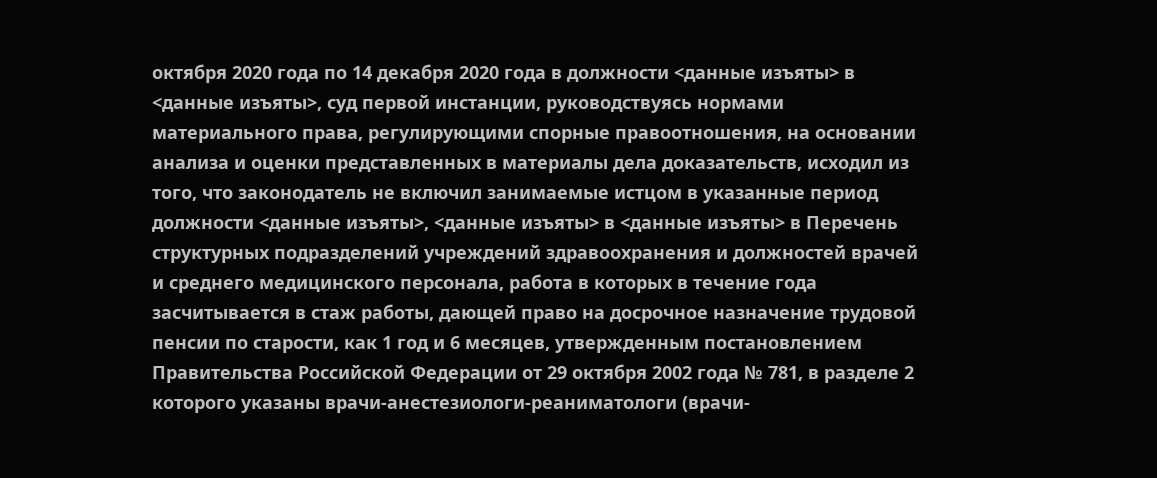октября 2020 года по 14 декабря 2020 года в должности <данные изъяты> в <данные изъяты>, суд первой инстанции, руководствуясь нормами материального права, регулирующими спорные правоотношения, на основании анализа и оценки представленных в материалы дела доказательств, исходил из того, что законодатель не включил занимаемые истцом в указанные период должности <данные изъяты>, <данные изъяты> в <данные изъяты> в Перечень структурных подразделений учреждений здравоохранения и должностей врачей и среднего медицинского персонала, работа в которых в течение года засчитывается в стаж работы, дающей право на досрочное назначение трудовой пенсии по старости, как 1 год и 6 месяцев, утвержденным постановлением Правительства Российской Федерации от 29 октября 2002 года № 781, в разделе 2 которого указаны врачи-анестезиологи-реаниматологи (врачи-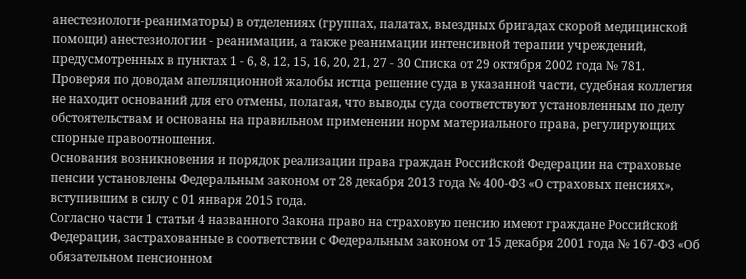анестезиологи-реаниматоры) в отделениях (группах, палатах, выездных бригадах скорой медицинской помощи) анестезиологии - реанимации, а также реанимации интенсивной терапии учреждений, предусмотренных в пунктах 1 - 6, 8, 12, 15, 16, 20, 21, 27 - 30 Списка от 29 октября 2002 года № 781.
Проверяя по доводам апелляционной жалобы истца решение суда в указанной части, судебная коллегия не находит оснований для его отмены, полагая, что выводы суда соответствуют установленным по делу обстоятельствам и основаны на правильном применении норм материального права, регулирующих спорные правоотношения.
Основания возникновения и порядок реализации права граждан Российской Федерации на страховые пенсии установлены Федеральным законом от 28 декабря 2013 года № 400-ФЗ «О страховых пенсиях», вступившим в силу с 01 января 2015 года.
Согласно части 1 статьи 4 названного Закона право на страховую пенсию имеют граждане Российской Федерации, застрахованные в соответствии с Федеральным законом от 15 декабря 2001 года № 167-ФЗ «Об обязательном пенсионном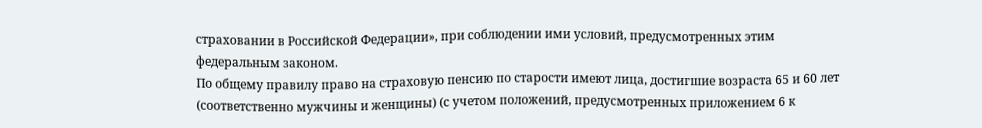страховании в Российской Федерации», при соблюдении ими условий, предусмотренных этим федеральным законом.
По общему правилу право на страховую пенсию по старости имеют лица, достигшие возраста 65 и 60 лет (соответственно мужчины и женщины) (с учетом положений, предусмотренных приложением 6 к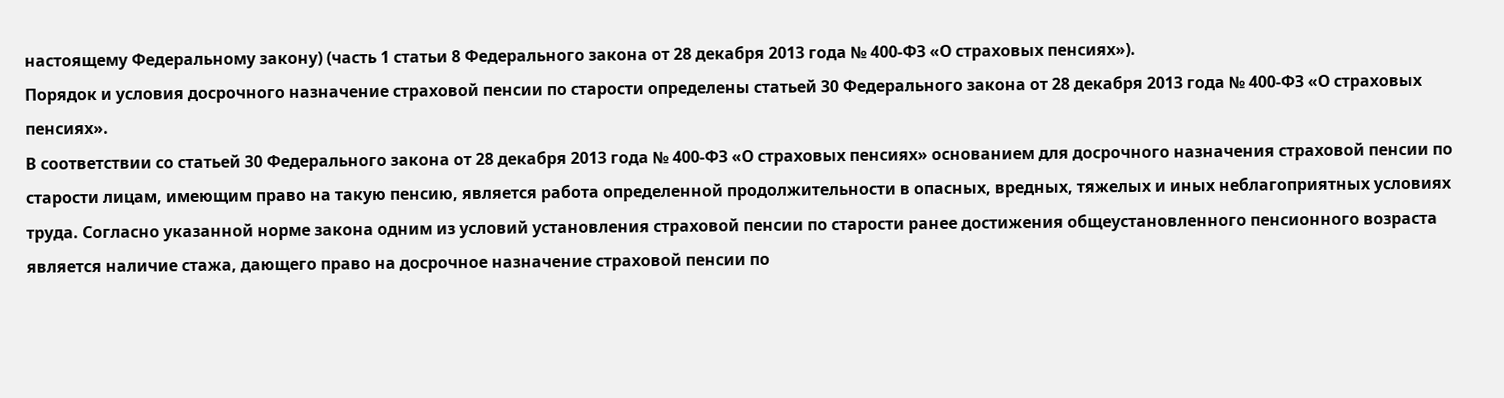настоящему Федеральному закону) (часть 1 статьи 8 Федерального закона от 28 декабря 2013 года № 400-ФЗ «О страховых пенсиях»).
Порядок и условия досрочного назначение страховой пенсии по старости определены статьей 30 Федерального закона от 28 декабря 2013 года № 400-ФЗ «О страховых пенсиях».
В соответствии со статьей 30 Федерального закона от 28 декабря 2013 года № 400-ФЗ «О страховых пенсиях» основанием для досрочного назначения страховой пенсии по старости лицам, имеющим право на такую пенсию, является работа определенной продолжительности в опасных, вредных, тяжелых и иных неблагоприятных условиях труда. Согласно указанной норме закона одним из условий установления страховой пенсии по старости ранее достижения общеустановленного пенсионного возраста является наличие стажа, дающего право на досрочное назначение страховой пенсии по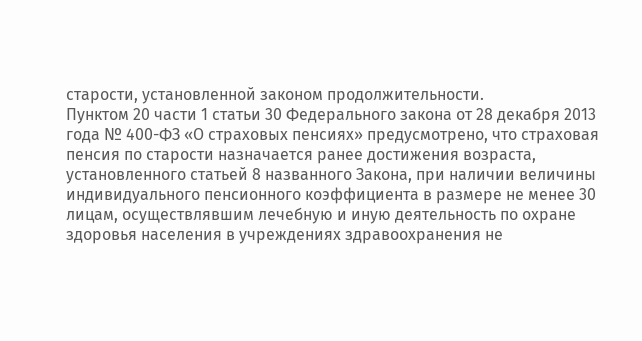старости, установленной законом продолжительности.
Пунктом 20 части 1 статьи 30 Федерального закона от 28 декабря 2013 года № 400-ФЗ «О страховых пенсиях» предусмотрено, что страховая пенсия по старости назначается ранее достижения возраста, установленного статьей 8 названного Закона, при наличии величины индивидуального пенсионного коэффициента в размере не менее 30 лицам, осуществлявшим лечебную и иную деятельность по охране здоровья населения в учреждениях здравоохранения не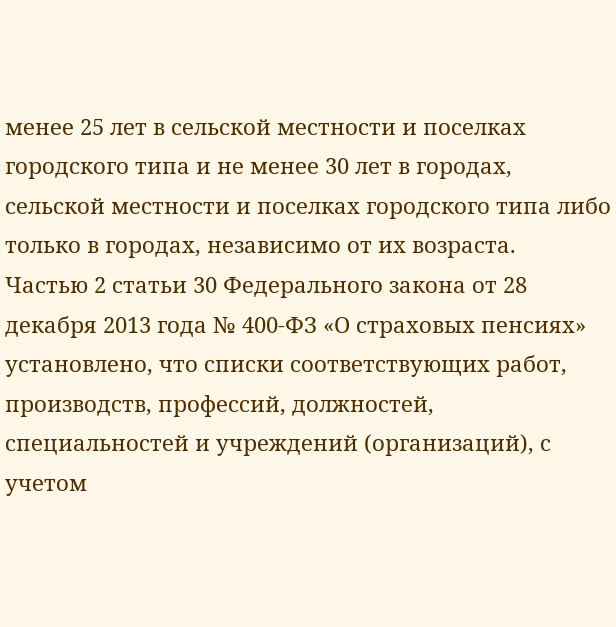менее 25 лет в сельской местности и поселках городского типа и не менее 30 лет в городах, сельской местности и поселках городского типа либо только в городах, независимо от их возраста.
Частью 2 статьи 30 Федерального закона от 28 декабря 2013 года № 400-ФЗ «О страховых пенсиях» установлено, что списки соответствующих работ, производств, профессий, должностей, специальностей и учреждений (организаций), с учетом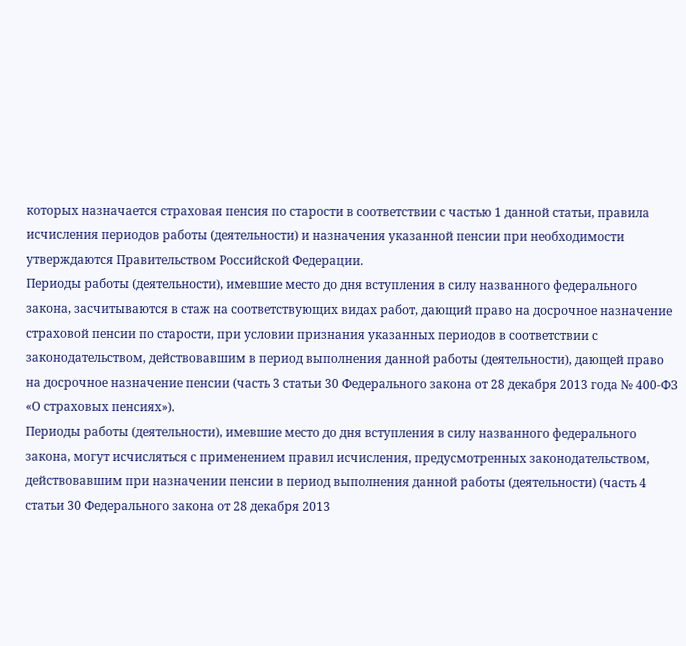которых назначается страховая пенсия по старости в соответствии с частью 1 данной статьи, правила исчисления периодов работы (деятельности) и назначения указанной пенсии при необходимости утверждаются Правительством Российской Федерации.
Периоды работы (деятельности), имевшие место до дня вступления в силу названного федерального закона, засчитываются в стаж на соответствующих видах работ, дающий право на досрочное назначение страховой пенсии по старости, при условии признания указанных периодов в соответствии с законодательством, действовавшим в период выполнения данной работы (деятельности), дающей право на досрочное назначение пенсии (часть 3 статьи 30 Федерального закона от 28 декабря 2013 года № 400-ФЗ «О страховых пенсиях»).
Периоды работы (деятельности), имевшие место до дня вступления в силу названного федерального закона, могут исчисляться с применением правил исчисления, предусмотренных законодательством, действовавшим при назначении пенсии в период выполнения данной работы (деятельности) (часть 4 статьи 30 Федерального закона от 28 декабря 2013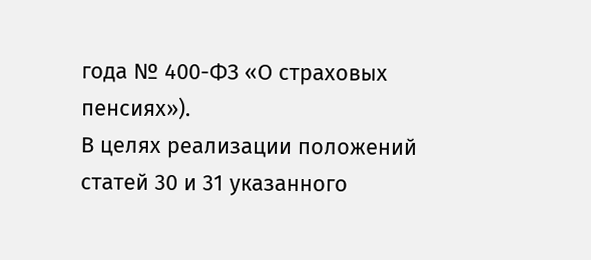года № 400-ФЗ «О страховых пенсиях»).
В целях реализации положений статей 30 и 31 указанного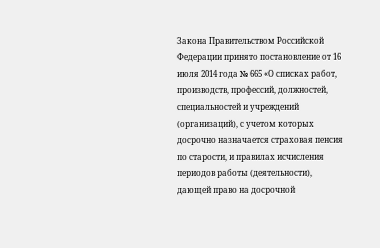Закона Правительством Российской Федерации принято постановление от 16 июля 2014 года № 665 «О списках работ, производств, профессий, должностей, специальностей и учреждений (организаций), с учетом которых досрочно назначается страховая пенсия по старости, и правилах исчисления периодов работы (деятельности), дающей право на досрочной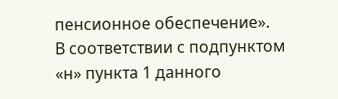пенсионное обеспечение».
В соответствии с подпунктом «н» пункта 1 данного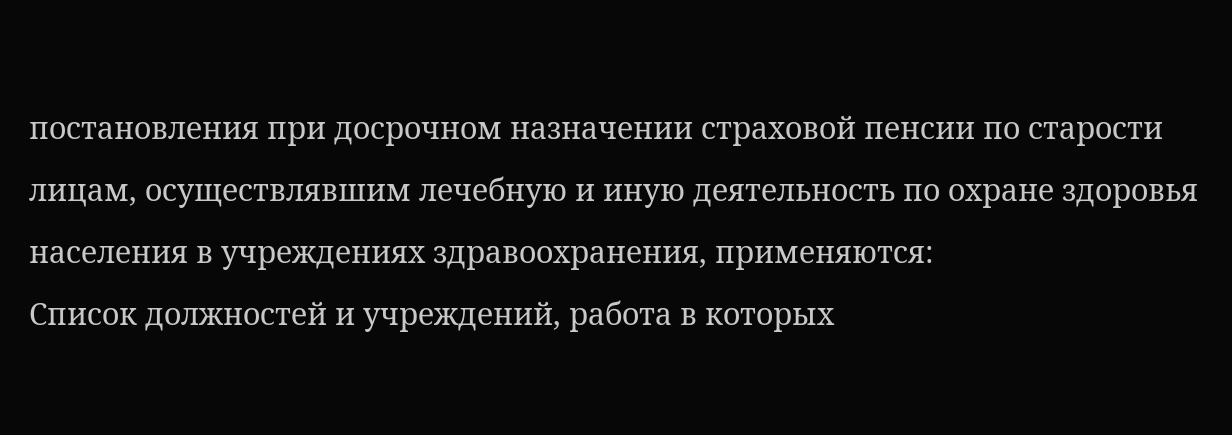постановления при досрочном назначении страховой пенсии по старости лицам, осуществлявшим лечебную и иную деятельность по охране здоровья населения в учреждениях здравоохранения, применяются:
Список должностей и учреждений, работа в которых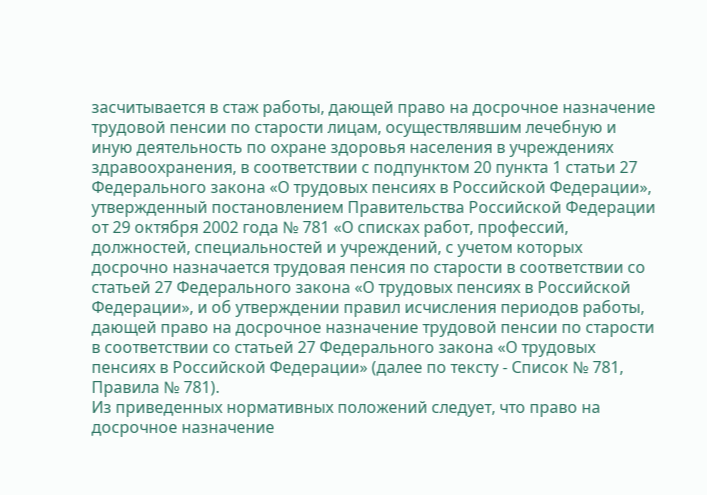засчитывается в стаж работы, дающей право на досрочное назначение трудовой пенсии по старости лицам, осуществлявшим лечебную и иную деятельность по охране здоровья населения в учреждениях здравоохранения, в соответствии с подпунктом 20 пункта 1 статьи 27 Федерального закона «О трудовых пенсиях в Российской Федерации», утвержденный постановлением Правительства Российской Федерации от 29 октября 2002 года № 781 «О списках работ, профессий, должностей, специальностей и учреждений, с учетом которых досрочно назначается трудовая пенсия по старости в соответствии со статьей 27 Федерального закона «О трудовых пенсиях в Российской Федерации», и об утверждении правил исчисления периодов работы, дающей право на досрочное назначение трудовой пенсии по старости в соответствии со статьей 27 Федерального закона «О трудовых пенсиях в Российской Федерации» (далее по тексту - Список № 781, Правила № 781).
Из приведенных нормативных положений следует, что право на досрочное назначение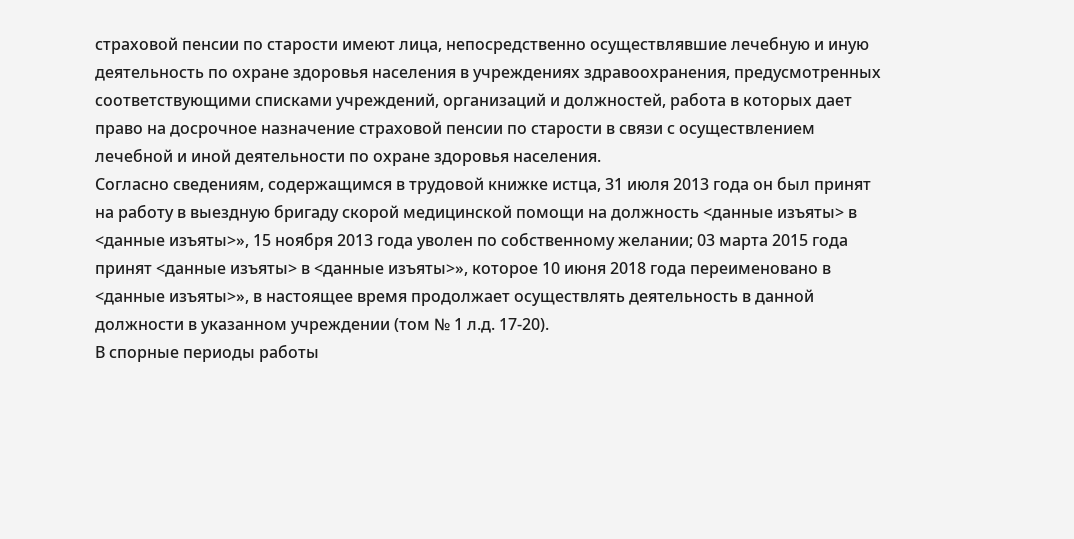страховой пенсии по старости имеют лица, непосредственно осуществлявшие лечебную и иную деятельность по охране здоровья населения в учреждениях здравоохранения, предусмотренных соответствующими списками учреждений, организаций и должностей, работа в которых дает право на досрочное назначение страховой пенсии по старости в связи с осуществлением лечебной и иной деятельности по охране здоровья населения.
Согласно сведениям, содержащимся в трудовой книжке истца, 31 июля 2013 года он был принят на работу в выездную бригаду скорой медицинской помощи на должность <данные изъяты> в <данные изъяты>», 15 ноября 2013 года уволен по собственному желании; 03 марта 2015 года принят <данные изъяты> в <данные изъяты>», которое 10 июня 2018 года переименовано в <данные изъяты>», в настоящее время продолжает осуществлять деятельность в данной должности в указанном учреждении (том № 1 л.д. 17-20).
В спорные периоды работы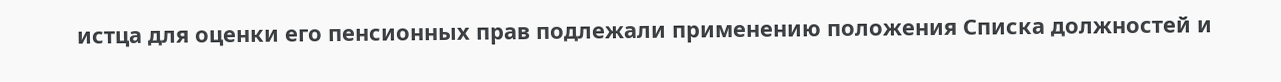истца для оценки его пенсионных прав подлежали применению положения Списка должностей и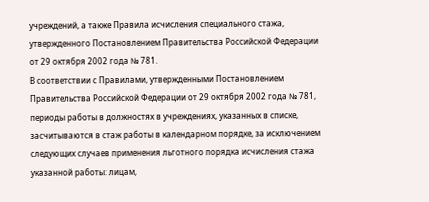учреждений, а также Правила исчисления специального стажа, утвержденного Постановлением Правительства Российской Федерации от 29 октября 2002 года № 781.
В соответствии с Правилами, утвержденными Постановлением Правительства Российской Федерации от 29 октября 2002 года № 781, периоды работы в должностях в учреждениях, указанных в списке, засчитываются в стаж работы в календарном порядке, за исключением следующих случаев применения льготного порядка исчисления стажа указанной работы: лицам,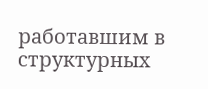работавшим в структурных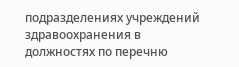подразделениях учреждений здравоохранения в должностях по перечню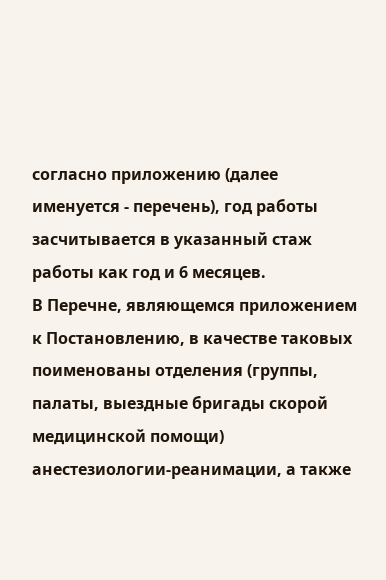согласно приложению (далее именуется - перечень), год работы засчитывается в указанный стаж работы как год и 6 месяцев.
В Перечне, являющемся приложением к Постановлению, в качестве таковых поименованы отделения (группы, палаты, выездные бригады скорой медицинской помощи) анестезиологии-реанимации, а также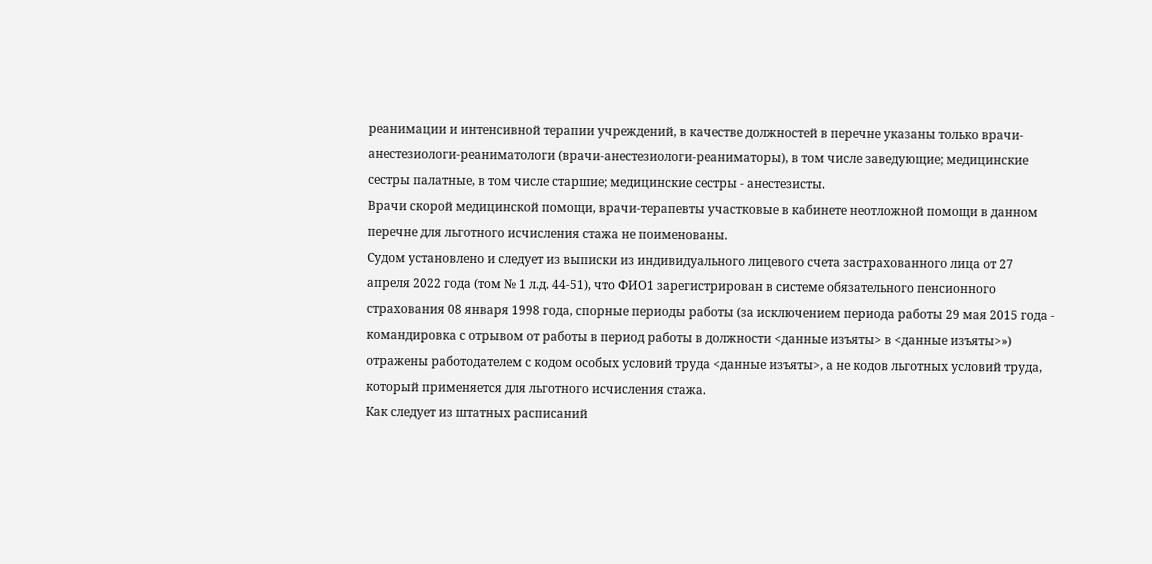реанимации и интенсивной терапии учреждений, в качестве должностей в перечне указаны только врачи-анестезиологи-реаниматологи (врачи-анестезиологи-реаниматоры), в том числе заведующие; медицинские сестры палатные, в том числе старшие; медицинские сестры - анестезисты.
Врачи скорой медицинской помощи, врачи-терапевты участковые в кабинете неотложной помощи в данном перечне для льготного исчисления стажа не поименованы.
Судом установлено и следует из выписки из индивидуального лицевого счета застрахованного лица от 27 апреля 2022 года (том № 1 л.д. 44-51), что ФИО1 зарегистрирован в системе обязательного пенсионного страхования 08 января 1998 года, спорные периоды работы (за исключением периода работы 29 мая 2015 года - командировка с отрывом от работы в период работы в должности <данные изъяты> в <данные изъяты>») отражены работодателем с кодом особых условий труда <данные изъяты>, а не кодов льготных условий труда, который применяется для льготного исчисления стажа.
Как следует из штатных расписаний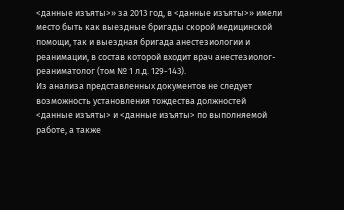<данные изъяты>» за 2013 год, в <данные изъяты>» имели место быть как выездные бригады скорой медицинской помощи, так и выездная бригада анестезиологии и реанимации, в состав которой входит врач анестезиолог-реаниматолог (том № 1 л.д. 129-143).
Из анализа представленных документов не следует возможность установления тождества должностей <данные изъяты> и <данные изъяты> по выполняемой работе, а также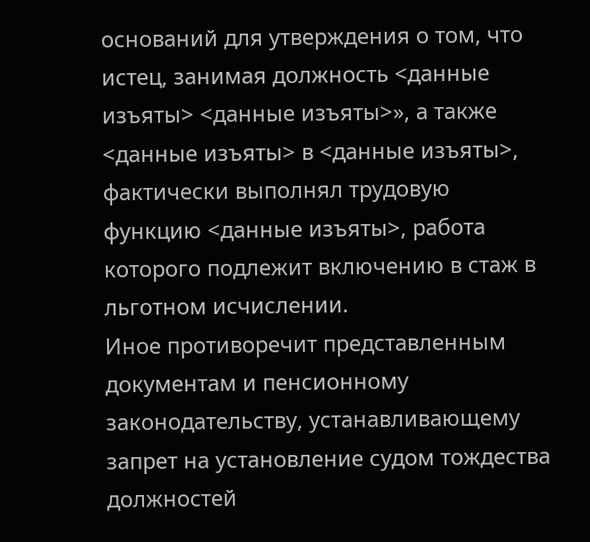оснований для утверждения о том, что истец, занимая должность <данные изъяты> <данные изъяты>», а также <данные изъяты> в <данные изъяты>, фактически выполнял трудовую функцию <данные изъяты>, работа которого подлежит включению в стаж в льготном исчислении.
Иное противоречит представленным документам и пенсионному законодательству, устанавливающему запрет на установление судом тождества должностей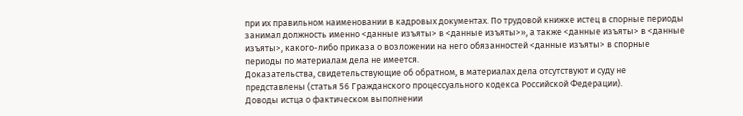при их правильном наименовании в кадровых документах. По трудовой книжке истец в спорные периоды занимал должность именно <данные изъяты> в <данные изъяты>», а также <данные изъяты> в <данные изъяты>, какого-либо приказа о возложении на него обязанностей <данные изъяты> в спорные периоды по материалам дела не имеется.
Доказательства, свидетельствующие об обратном, в материалах дела отсутствуют и суду не представлены (статья 56 Гражданского процессуального кодекса Российской Федерации).
Доводы истца о фактическом выполнении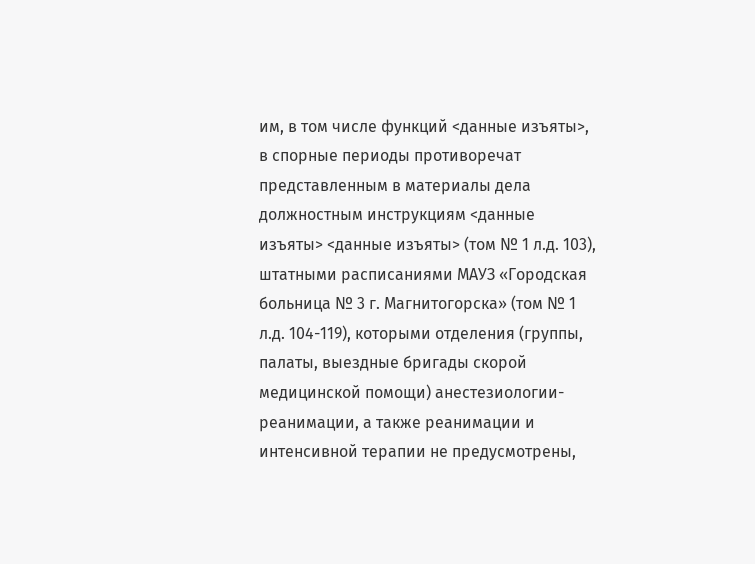им, в том числе функций <данные изъяты>, в спорные периоды противоречат представленным в материалы дела должностным инструкциям <данные изъяты> <данные изъяты> (том № 1 л.д. 103), штатными расписаниями МАУЗ «Городская больница № 3 г. Магнитогорска» (том № 1 л.д. 104-119), которыми отделения (группы, палаты, выездные бригады скорой медицинской помощи) анестезиологии-реанимации, а также реанимации и интенсивной терапии не предусмотрены,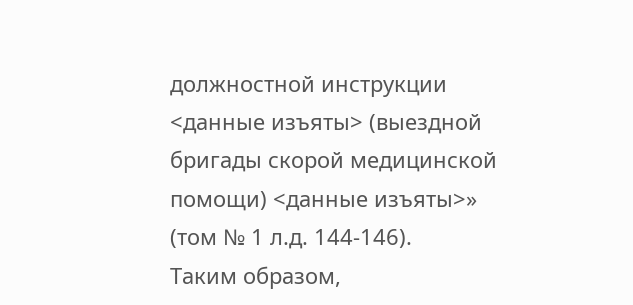должностной инструкции <данные изъяты> (выездной бригады скорой медицинской помощи) <данные изъяты>» (том № 1 л.д. 144-146).
Таким образом,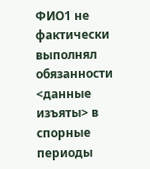ФИО1 не фактически выполнял обязанности <данные изъяты> в спорные периоды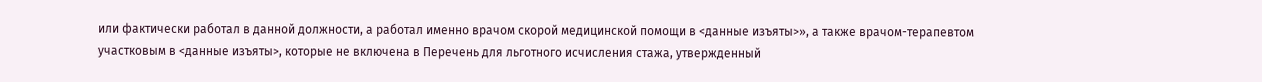или фактически работал в данной должности, а работал именно врачом скорой медицинской помощи в <данные изъяты>», а также врачом-терапевтом участковым в <данные изъяты>, которые не включена в Перечень для льготного исчисления стажа, утвержденный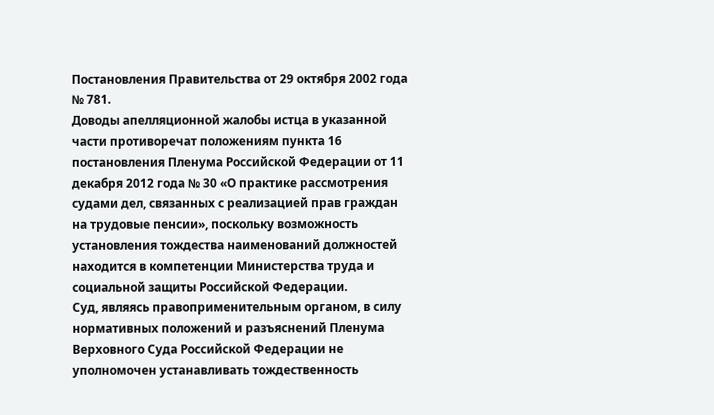Постановления Правительства от 29 октября 2002 года № 781.
Доводы апелляционной жалобы истца в указанной части противоречат положениям пункта 16 постановления Пленума Российской Федерации от 11 декабря 2012 года № 30 «О практике рассмотрения судами дел, связанных с реализацией прав граждан на трудовые пенсии», поскольку возможность установления тождества наименований должностей находится в компетенции Министерства труда и социальной защиты Российской Федерации.
Суд, являясь правоприменительным органом, в силу нормативных положений и разъяснений Пленума Верховного Суда Российской Федерации не уполномочен устанавливать тождественность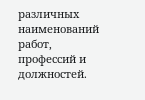различных наименований работ, профессий и должностей.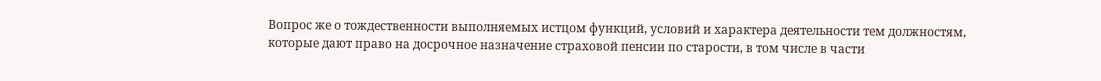Вопрос же о тождественности выполняемых истцом функций, условий и характера деятельности тем должностям, которые дают право на досрочное назначение страховой пенсии по старости, в том числе в части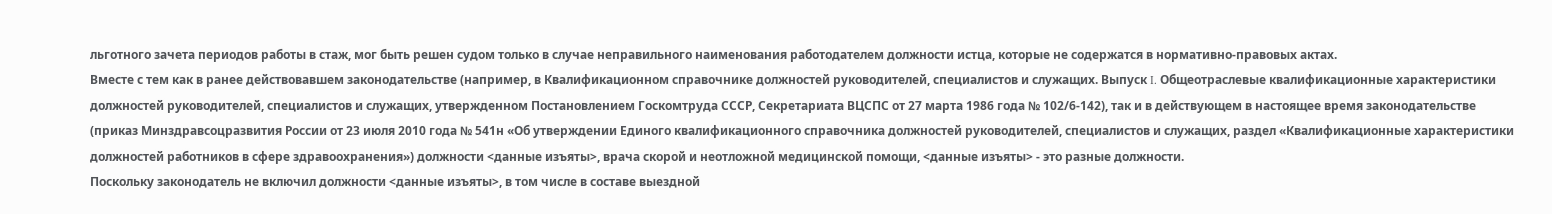льготного зачета периодов работы в стаж, мог быть решен судом только в случае неправильного наименования работодателем должности истца, которые не содержатся в нормативно-правовых актах.
Вместе с тем как в ранее действовавшем законодательстве (например, в Квалификационном справочнике должностей руководителей, специалистов и служащих. Выпуск I. Общеотраслевые квалификационные характеристики должностей руководителей, специалистов и служащих, утвержденном Постановлением Госкомтруда СССР, Секретариата ВЦСПС от 27 марта 1986 года № 102/6-142), так и в действующем в настоящее время законодательстве (приказ Минздравсоцразвития России от 23 июля 2010 года № 541н «Об утверждении Единого квалификационного справочника должностей руководителей, специалистов и служащих, раздел «Квалификационные характеристики должностей работников в сфере здравоохранения») должности <данные изъяты>, врача скорой и неотложной медицинской помощи, <данные изъяты> - это разные должности.
Поскольку законодатель не включил должности <данные изъяты>, в том числе в составе выездной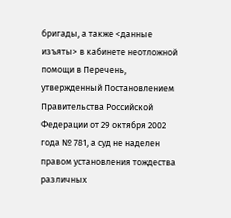бригады, а также <данные изъяты> в кабинете неотложной помощи в Перечень, утвержденный Постановлением Правительства Российской Федерации от 29 октября 2002 года № 781, а суд не наделен правом установления тождества различных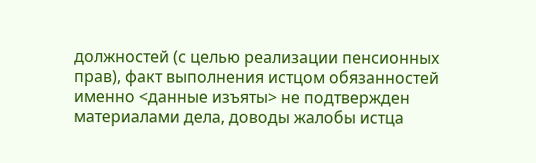должностей (с целью реализации пенсионных прав), факт выполнения истцом обязанностей именно <данные изъяты> не подтвержден материалами дела, доводы жалобы истца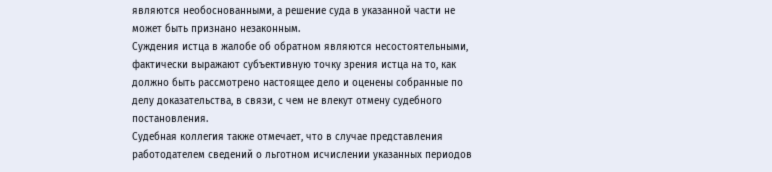являются необоснованными, а решение суда в указанной части не может быть признано незаконным.
Суждения истца в жалобе об обратном являются несостоятельными, фактически выражают субъективную точку зрения истца на то, как должно быть рассмотрено настоящее дело и оценены собранные по делу доказательства, в связи, с чем не влекут отмену судебного постановления.
Судебная коллегия также отмечает, что в случае представления работодателем сведений о льготном исчислении указанных периодов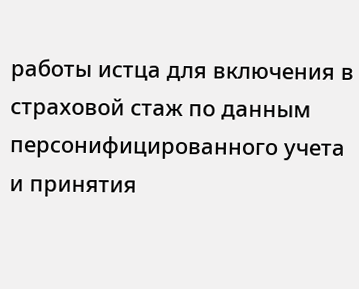работы истца для включения в страховой стаж по данным персонифицированного учета и принятия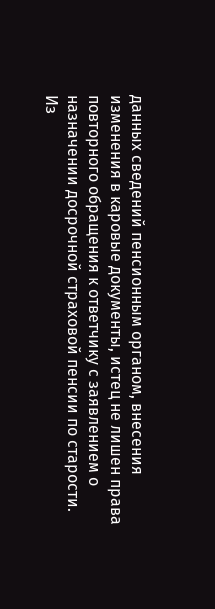данных сведений пенсионным органом, внесения изменения в каровые документы, истец не лишен права повторного обращения к ответчику с заявлением о назначении досрочной страховой пенсии по старости.
Из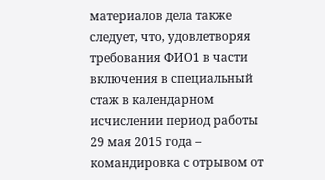материалов дела также следует, что, удовлетворяя требования ФИО1 в части включения в специальный стаж в календарном исчислении период работы 29 мая 2015 года – командировка с отрывом от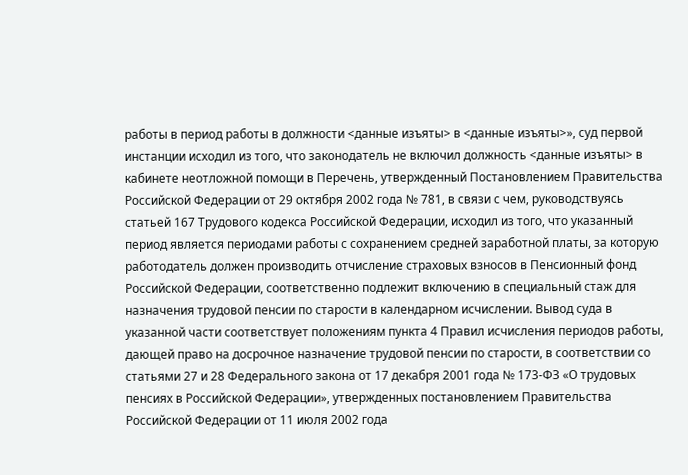работы в период работы в должности <данные изъяты> в <данные изъяты>», суд первой инстанции исходил из того, что законодатель не включил должность <данные изъяты> в кабинете неотложной помощи в Перечень, утвержденный Постановлением Правительства Российской Федерации от 29 октября 2002 года № 781, в связи с чем, руководствуясь статьей 167 Трудового кодекса Российской Федерации, исходил из того, что указанный период является периодами работы с сохранением средней заработной платы, за которую работодатель должен производить отчисление страховых взносов в Пенсионный фонд Российской Федерации, соответственно подлежит включению в специальный стаж для назначения трудовой пенсии по старости в календарном исчислении. Вывод суда в указанной части соответствует положениям пункта 4 Правил исчисления периодов работы, дающей право на досрочное назначение трудовой пенсии по старости, в соответствии со статьями 27 и 28 Федерального закона от 17 декабря 2001 года № 173-ФЗ «О трудовых пенсиях в Российской Федерации», утвержденных постановлением Правительства Российской Федерации от 11 июля 2002 года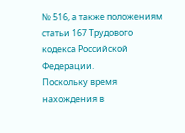№ 516, а также положениям статьи 167 Трудового кодекса Российской Федерации.
Поскольку время нахождения в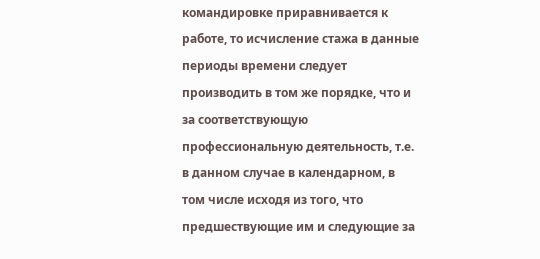командировке приравнивается к работе, то исчисление стажа в данные периоды времени следует производить в том же порядке, что и за соответствующую профессиональную деятельность, т.е. в данном случае в календарном, в том числе исходя из того, что предшествующие им и следующие за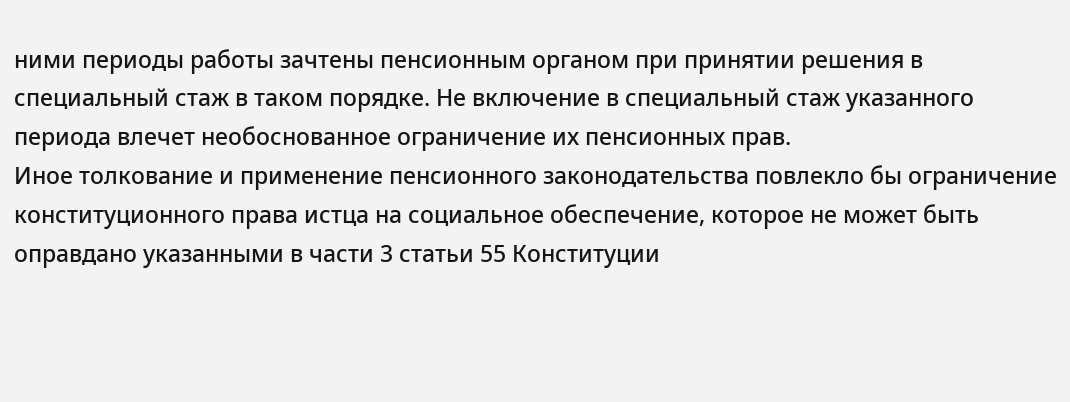ними периоды работы зачтены пенсионным органом при принятии решения в специальный стаж в таком порядке. Не включение в специальный стаж указанного периода влечет необоснованное ограничение их пенсионных прав.
Иное толкование и применение пенсионного законодательства повлекло бы ограничение конституционного права истца на социальное обеспечение, которое не может быть оправдано указанными в части 3 статьи 55 Конституции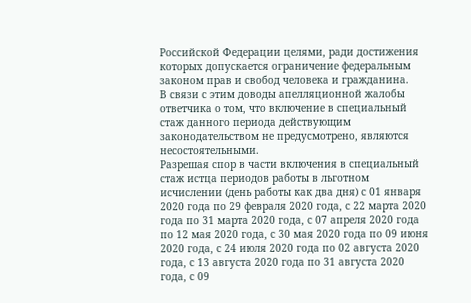Российской Федерации целями, ради достижения которых допускается ограничение федеральным законом прав и свобод человека и гражданина.
В связи с этим доводы апелляционной жалобы ответчика о том, что включение в специальный стаж данного периода действующим законодательством не предусмотрено, являются несостоятельными.
Разрешая спор в части включения в специальный стаж истца периодов работы в льготном исчислении (день работы как два дня) с 01 января 2020 года по 29 февраля 2020 года, с 22 марта 2020 года по 31 марта 2020 года, с 07 апреля 2020 года по 12 мая 2020 года, с 30 мая 2020 года по 09 июня 2020 года, с 24 июля 2020 года по 02 августа 2020 года, с 13 августа 2020 года по 31 августа 2020 года, с 09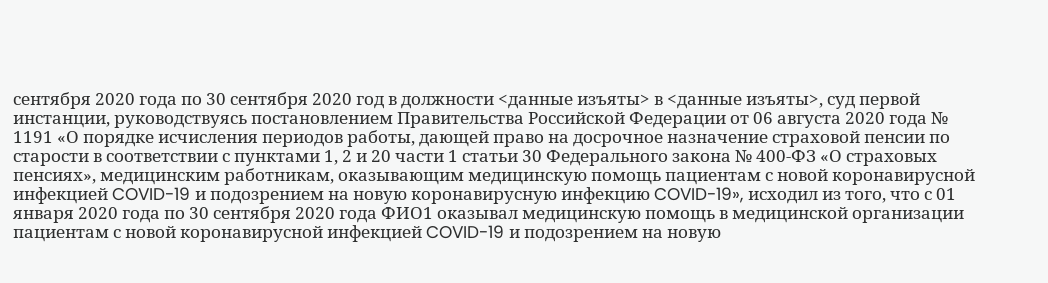сентября 2020 года по 30 сентября 2020 год в должности <данные изъяты> в <данные изъяты>, суд первой инстанции, руководствуясь постановлением Правительства Российской Федерации от 06 августа 2020 года № 1191 «О порядке исчисления периодов работы, дающей право на досрочное назначение страховой пенсии по старости в соответствии с пунктами 1, 2 и 20 части 1 статьи 30 Федерального закона № 400-ФЗ «О страховых пенсиях», медицинским работникам, оказывающим медицинскую помощь пациентам с новой коронавирусной инфекцией COVID-19 и подозрением на новую коронавирусную инфекцию COVID-19», исходил из того, что с 01 января 2020 года по 30 сентября 2020 года ФИО1 оказывал медицинскую помощь в медицинской организации пациентам с новой коронавирусной инфекцией COVID-19 и подозрением на новую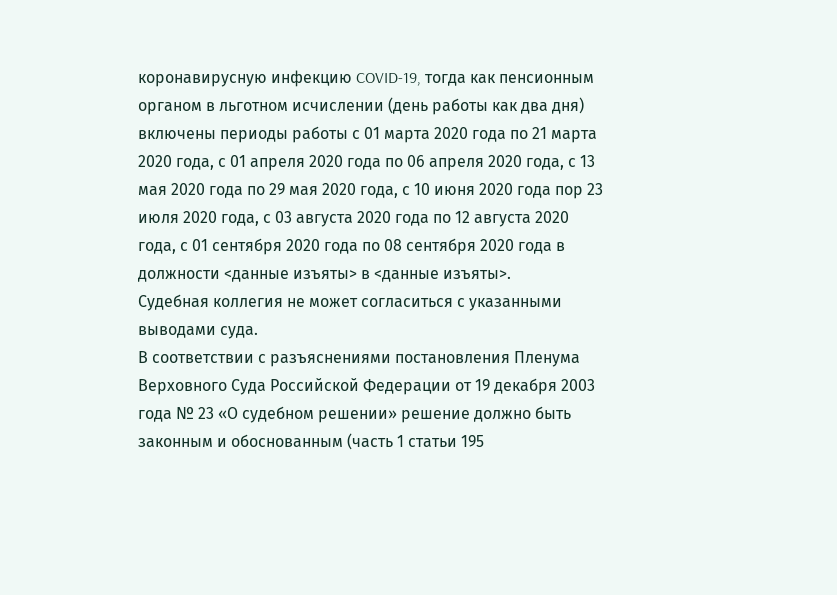коронавирусную инфекцию COVID-19, тогда как пенсионным органом в льготном исчислении (день работы как два дня) включены периоды работы с 01 марта 2020 года по 21 марта 2020 года, с 01 апреля 2020 года по 06 апреля 2020 года, с 13 мая 2020 года по 29 мая 2020 года, с 10 июня 2020 года пор 23 июля 2020 года, с 03 августа 2020 года по 12 августа 2020 года, с 01 сентября 2020 года по 08 сентября 2020 года в должности <данные изъяты> в <данные изъяты>.
Судебная коллегия не может согласиться с указанными выводами суда.
В соответствии с разъяснениями постановления Пленума Верховного Суда Российской Федерации от 19 декабря 2003 года № 23 «О судебном решении» решение должно быть законным и обоснованным (часть 1 статьи 195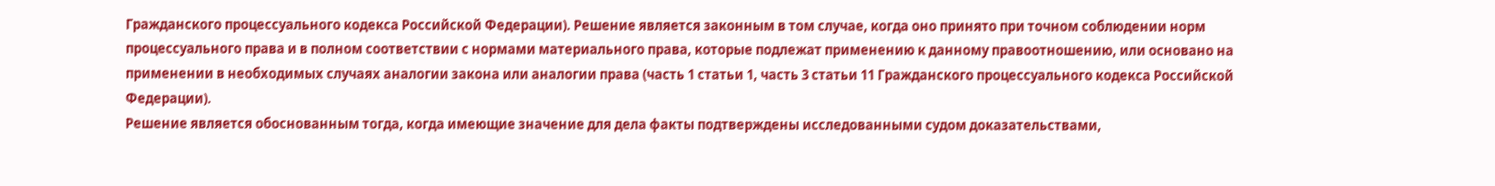Гражданского процессуального кодекса Российской Федерации). Решение является законным в том случае, когда оно принято при точном соблюдении норм процессуального права и в полном соответствии с нормами материального права, которые подлежат применению к данному правоотношению, или основано на применении в необходимых случаях аналогии закона или аналогии права (часть 1 статьи 1, часть 3 статьи 11 Гражданского процессуального кодекса Российской Федерации).
Решение является обоснованным тогда, когда имеющие значение для дела факты подтверждены исследованными судом доказательствами,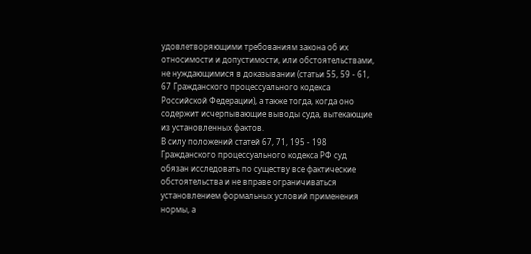удовлетворяющими требованиям закона об их относимости и допустимости, или обстоятельствами, не нуждающимися в доказывании (статьи 55, 59 - 61, 67 Гражданского процессуального кодекса Российской Федерации), а также тогда, когда оно содержит исчерпывающие выводы суда, вытекающие из установленных фактов.
В силу положений статей 67, 71, 195 - 198 Гражданского процессуального кодекса РФ суд обязан исследовать по существу все фактические обстоятельства и не вправе ограничиваться установлением формальных условий применения нормы, а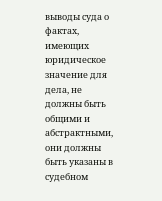выводы суда о фактах, имеющих юридическое значение для дела, не должны быть общими и абстрактными, они должны быть указаны в судебном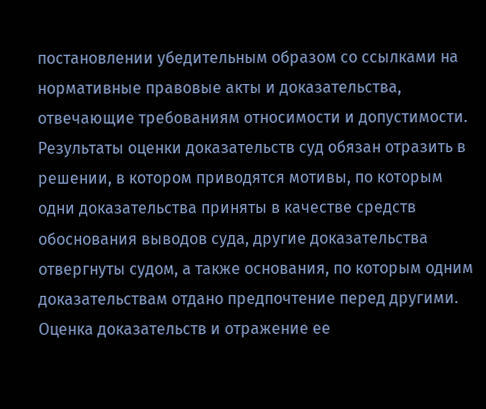постановлении убедительным образом со ссылками на нормативные правовые акты и доказательства, отвечающие требованиям относимости и допустимости.
Результаты оценки доказательств суд обязан отразить в решении, в котором приводятся мотивы, по которым одни доказательства приняты в качестве средств обоснования выводов суда, другие доказательства отвергнуты судом, а также основания, по которым одним доказательствам отдано предпочтение перед другими.
Оценка доказательств и отражение ее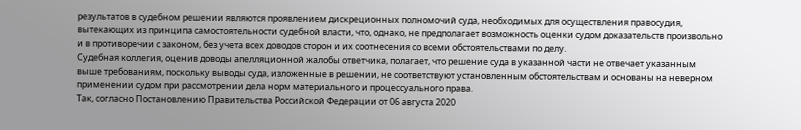результатов в судебном решении являются проявлением дискреционных полномочий суда, необходимых для осуществления правосудия, вытекающих из принципа самостоятельности судебной власти, что, однако, не предполагает возможность оценки судом доказательств произвольно и в противоречии с законом, без учета всех доводов сторон и их соотнесения со всеми обстоятельствами по делу.
Судебная коллегия, оценив доводы апелляционной жалобы ответчика, полагает, что решение суда в указанной части не отвечает указанным выше требованиям, поскольку выводы суда, изложенные в решении, не соответствуют установленным обстоятельствам и основаны на неверном применении судом при рассмотрении дела норм материального и процессуального права.
Так, согласно Постановлению Правительства Российской Федерации от 06 августа 2020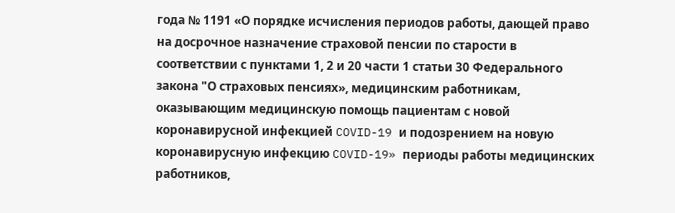года № 1191 «О порядке исчисления периодов работы, дающей право на досрочное назначение страховой пенсии по старости в соответствии с пунктами 1, 2 и 20 части 1 статьи 30 Федерального закона "О страховых пенсиях», медицинским работникам, оказывающим медицинскую помощь пациентам с новой коронавирусной инфекцией COVID-19 и подозрением на новую коронавирусную инфекцию COVID-19» периоды работы медицинских работников,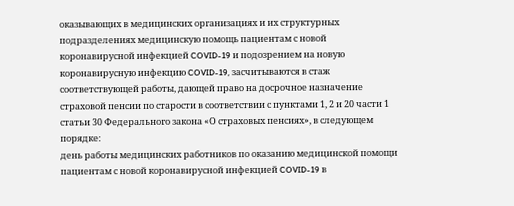оказывающих в медицинских организациях и их структурных подразделениях медицинскую помощь пациентам с новой коронавирусной инфекцией COVID-19 и подозрением на новую коронавирусную инфекцию COVID-19, засчитываются в стаж соответствующей работы, дающей право на досрочное назначение страховой пенсии по старости в соответствии с пунктами 1, 2 и 20 части 1 статьи 30 Федерального закона «О страховых пенсиях», в следующем порядке:
день работы медицинских работников по оказанию медицинской помощи пациентам с новой коронавирусной инфекцией COVID-19 в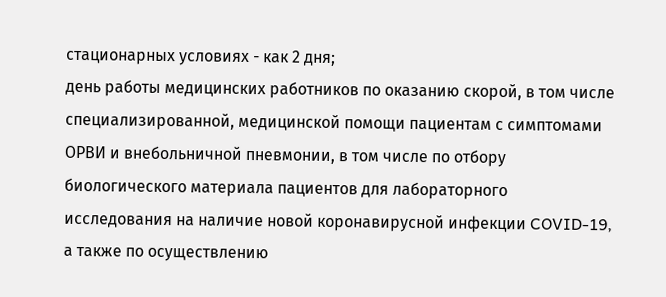стационарных условиях - как 2 дня;
день работы медицинских работников по оказанию скорой, в том числе специализированной, медицинской помощи пациентам с симптомами ОРВИ и внебольничной пневмонии, в том числе по отбору биологического материала пациентов для лабораторного исследования на наличие новой коронавирусной инфекции COVID-19, а также по осуществлению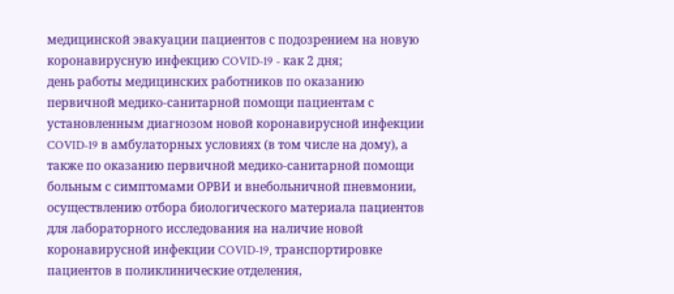медицинской эвакуации пациентов с подозрением на новую коронавирусную инфекцию COVID-19 - как 2 дня;
день работы медицинских работников по оказанию первичной медико-санитарной помощи пациентам с установленным диагнозом новой коронавирусной инфекции COVID-19 в амбулаторных условиях (в том числе на дому), а также по оказанию первичной медико-санитарной помощи больным с симптомами ОРВИ и внебольничной пневмонии, осуществлению отбора биологического материала пациентов для лабораторного исследования на наличие новой коронавирусной инфекции COVID-19, транспортировке пациентов в поликлинические отделения,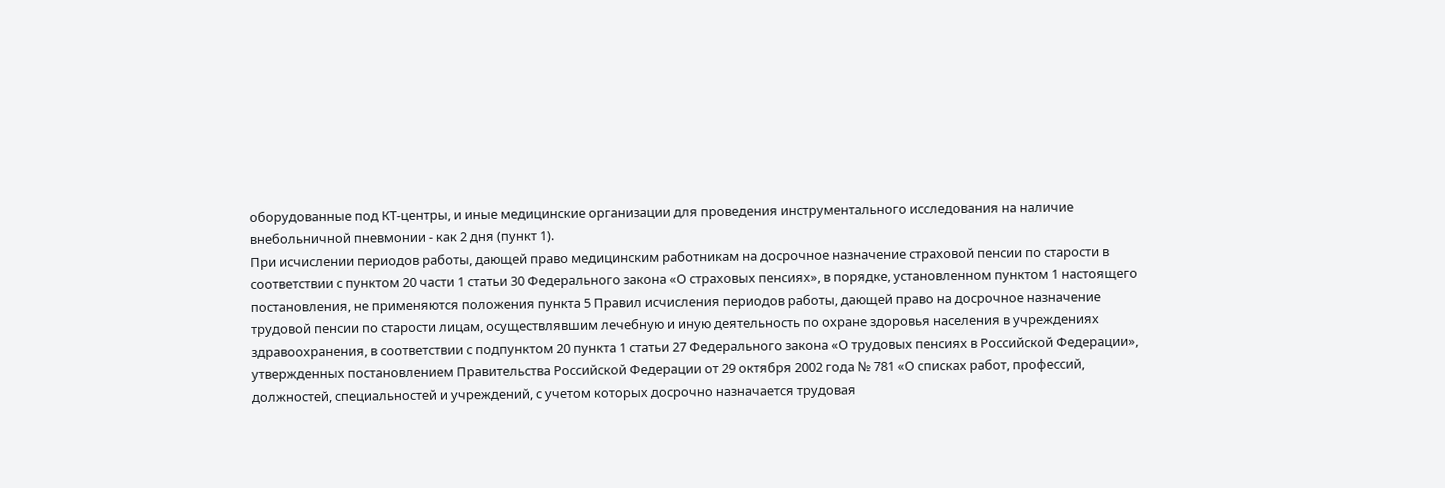оборудованные под КТ-центры, и иные медицинские организации для проведения инструментального исследования на наличие внебольничной пневмонии - как 2 дня (пункт 1).
При исчислении периодов работы, дающей право медицинским работникам на досрочное назначение страховой пенсии по старости в соответствии с пунктом 20 части 1 статьи 30 Федерального закона «О страховых пенсиях», в порядке, установленном пунктом 1 настоящего постановления, не применяются положения пункта 5 Правил исчисления периодов работы, дающей право на досрочное назначение трудовой пенсии по старости лицам, осуществлявшим лечебную и иную деятельность по охране здоровья населения в учреждениях здравоохранения, в соответствии с подпунктом 20 пункта 1 статьи 27 Федерального закона «О трудовых пенсиях в Российской Федерации», утвержденных постановлением Правительства Российской Федерации от 29 октября 2002 года № 781 «О списках работ, профессий, должностей, специальностей и учреждений, с учетом которых досрочно назначается трудовая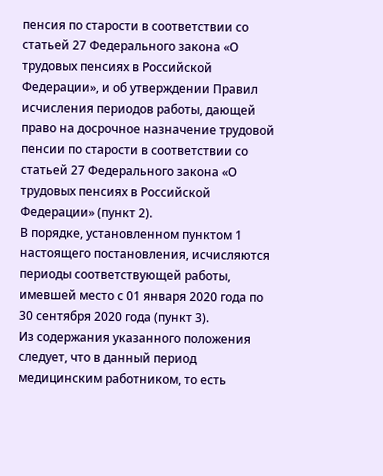пенсия по старости в соответствии со статьей 27 Федерального закона «О трудовых пенсиях в Российской Федерации», и об утверждении Правил исчисления периодов работы, дающей право на досрочное назначение трудовой пенсии по старости в соответствии со статьей 27 Федерального закона «О трудовых пенсиях в Российской Федерации» (пункт 2).
В порядке, установленном пунктом 1 настоящего постановления, исчисляются периоды соответствующей работы, имевшей место с 01 января 2020 года по 30 сентября 2020 года (пункт 3).
Из содержания указанного положения следует, что в данный период медицинским работником, то есть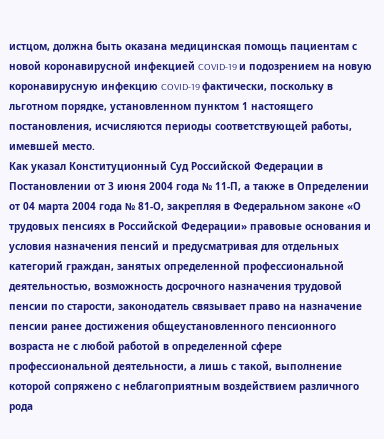истцом, должна быть оказана медицинская помощь пациентам с новой коронавирусной инфекцией COVID-19 и подозрением на новую коронавирусную инфекцию COVID-19 фактически, поскольку в льготном порядке, установленном пунктом 1 настоящего постановления, исчисляются периоды соответствующей работы, имевшей место.
Как указал Конституционный Суд Российской Федерации в Постановлении от 3 июня 2004 года № 11-П, а также в Определении от 04 марта 2004 года № 81-О, закрепляя в Федеральном законе «О трудовых пенсиях в Российской Федерации» правовые основания и условия назначения пенсий и предусматривая для отдельных категорий граждан, занятых определенной профессиональной деятельностью, возможность досрочного назначения трудовой пенсии по старости, законодатель связывает право на назначение пенсии ранее достижения общеустановленного пенсионного возраста не с любой работой в определенной сфере профессиональной деятельности, а лишь с такой, выполнение которой сопряжено с неблагоприятным воздействием различного рода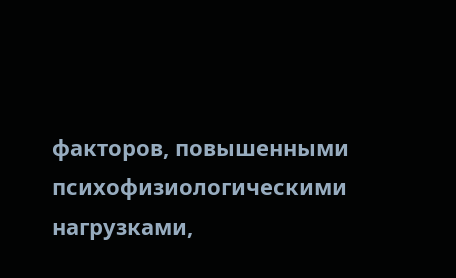факторов, повышенными психофизиологическими нагрузками,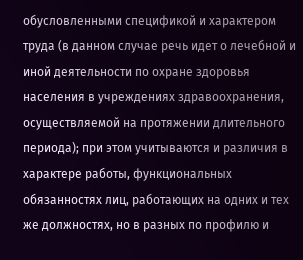обусловленными спецификой и характером труда (в данном случае речь идет о лечебной и иной деятельности по охране здоровья населения в учреждениях здравоохранения, осуществляемой на протяжении длительного периода); при этом учитываются и различия в характере работы, функциональных обязанностях лиц, работающих на одних и тех же должностях, но в разных по профилю и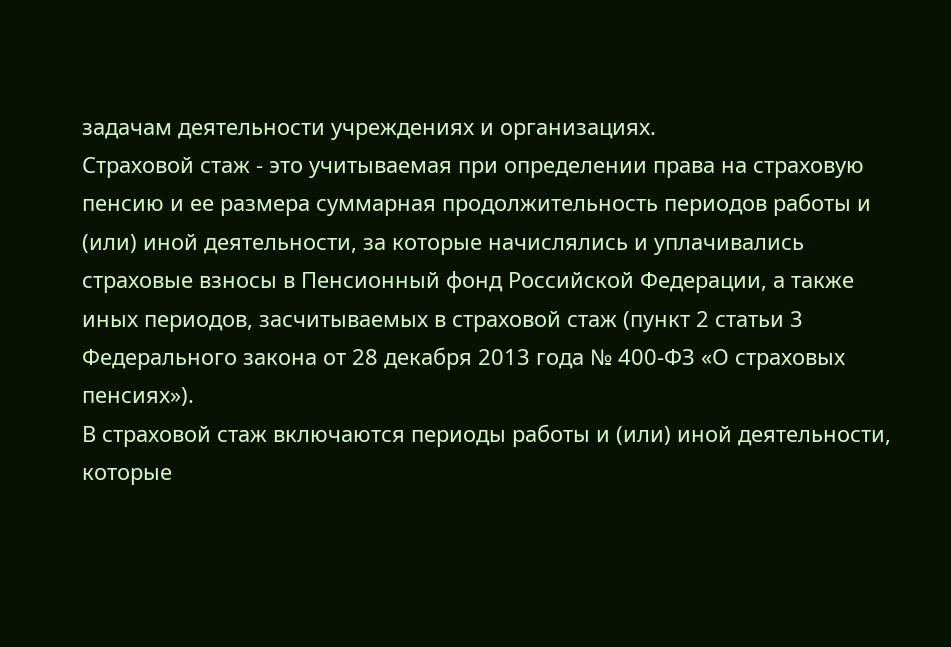задачам деятельности учреждениях и организациях.
Страховой стаж - это учитываемая при определении права на страховую пенсию и ее размера суммарная продолжительность периодов работы и (или) иной деятельности, за которые начислялись и уплачивались страховые взносы в Пенсионный фонд Российской Федерации, а также иных периодов, засчитываемых в страховой стаж (пункт 2 статьи 3 Федерального закона от 28 декабря 2013 года № 400-ФЗ «О страховых пенсиях»).
В страховой стаж включаются периоды работы и (или) иной деятельности, которые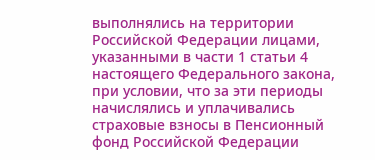выполнялись на территории Российской Федерации лицами, указанными в части 1 статьи 4 настоящего Федерального закона, при условии, что за эти периоды начислялись и уплачивались страховые взносы в Пенсионный фонд Российской Федерации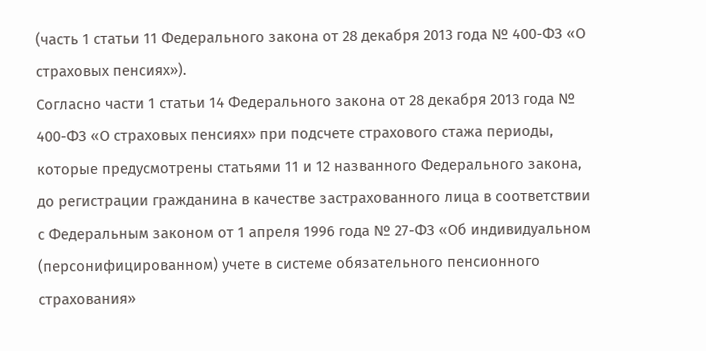(часть 1 статьи 11 Федерального закона от 28 декабря 2013 года № 400-ФЗ «О страховых пенсиях»).
Согласно части 1 статьи 14 Федерального закона от 28 декабря 2013 года № 400-ФЗ «О страховых пенсиях» при подсчете страхового стажа периоды, которые предусмотрены статьями 11 и 12 названного Федерального закона, до регистрации гражданина в качестве застрахованного лица в соответствии с Федеральным законом от 1 апреля 1996 года № 27-ФЗ «Об индивидуальном (персонифицированном) учете в системе обязательного пенсионного страхования»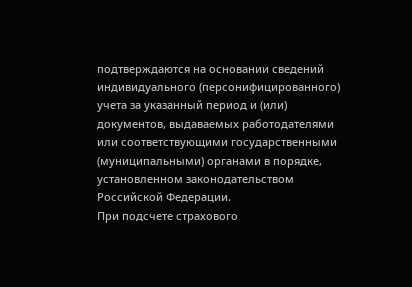подтверждаются на основании сведений индивидуального (персонифицированного) учета за указанный период и (или) документов, выдаваемых работодателями или соответствующими государственными (муниципальными) органами в порядке, установленном законодательством Российской Федерации.
При подсчете страхового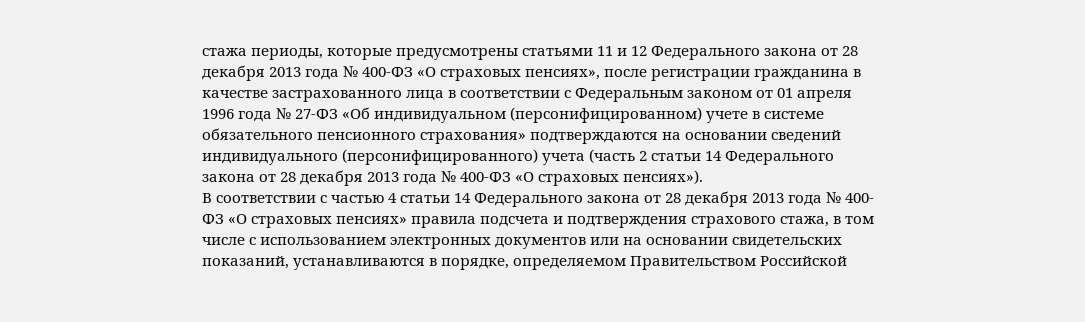стажа периоды, которые предусмотрены статьями 11 и 12 Федерального закона от 28 декабря 2013 года № 400-ФЗ «О страховых пенсиях», после регистрации гражданина в качестве застрахованного лица в соответствии с Федеральным законом от 01 апреля 1996 года № 27-ФЗ «Об индивидуальном (персонифицированном) учете в системе обязательного пенсионного страхования» подтверждаются на основании сведений индивидуального (персонифицированного) учета (часть 2 статьи 14 Федерального закона от 28 декабря 2013 года № 400-ФЗ «О страховых пенсиях»).
В соответствии с частью 4 статьи 14 Федерального закона от 28 декабря 2013 года № 400-ФЗ «О страховых пенсиях» правила подсчета и подтверждения страхового стажа, в том числе с использованием электронных документов или на основании свидетельских показаний, устанавливаются в порядке, определяемом Правительством Российской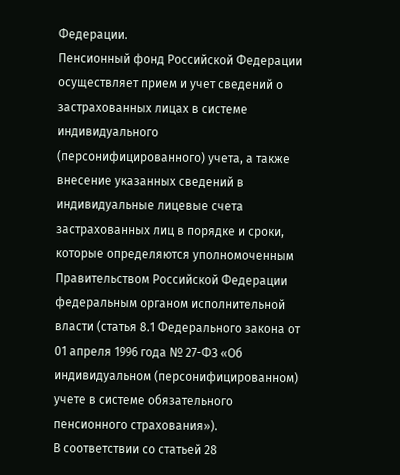Федерации.
Пенсионный фонд Российской Федерации осуществляет прием и учет сведений о застрахованных лицах в системе индивидуального (персонифицированного) учета, а также внесение указанных сведений в индивидуальные лицевые счета застрахованных лиц в порядке и сроки, которые определяются уполномоченным Правительством Российской Федерации федеральным органом исполнительной власти (статья 8.1 Федерального закона от 01 апреля 1996 года № 27-ФЗ «Об индивидуальном (персонифицированном) учете в системе обязательного пенсионного страхования»).
В соответствии со статьей 28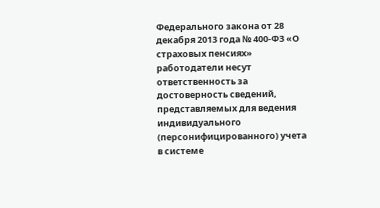Федерального закона от 28 декабря 2013 года № 400-ФЗ «О страховых пенсиях» работодатели несут ответственность за достоверность сведений, представляемых для ведения индивидуального (персонифицированного) учета в системе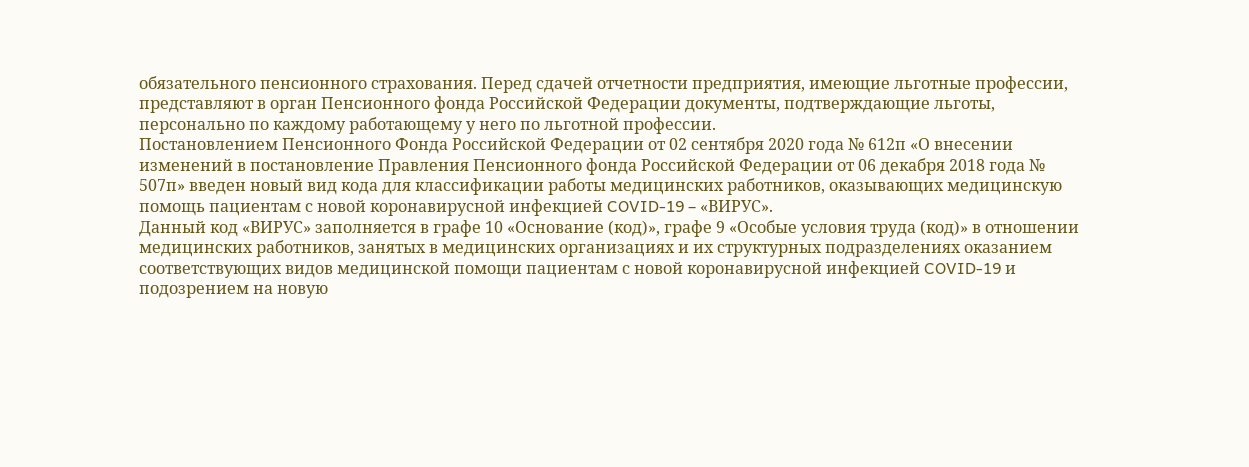обязательного пенсионного страхования. Перед сдачей отчетности предприятия, имеющие льготные профессии, представляют в орган Пенсионного фонда Российской Федерации документы, подтверждающие льготы, персонально по каждому работающему у него по льготной профессии.
Постановлением Пенсионного Фонда Российской Федерации от 02 сентября 2020 года № 612п «О внесении изменений в постановление Правления Пенсионного фонда Российской Федерации от 06 декабря 2018 года № 507п» введен новый вид кода для классификации работы медицинских работников, оказывающих медицинскую помощь пациентам с новой коронавирусной инфекцией COVID-19 – «ВИРУС».
Данный код «ВИРУС» заполняется в графе 10 «Основание (код)», графе 9 «Особые условия труда (код)» в отношении медицинских работников, занятых в медицинских организациях и их структурных подразделениях оказанием соответствующих видов медицинской помощи пациентам с новой коронавирусной инфекцией COVID-19 и подозрением на новую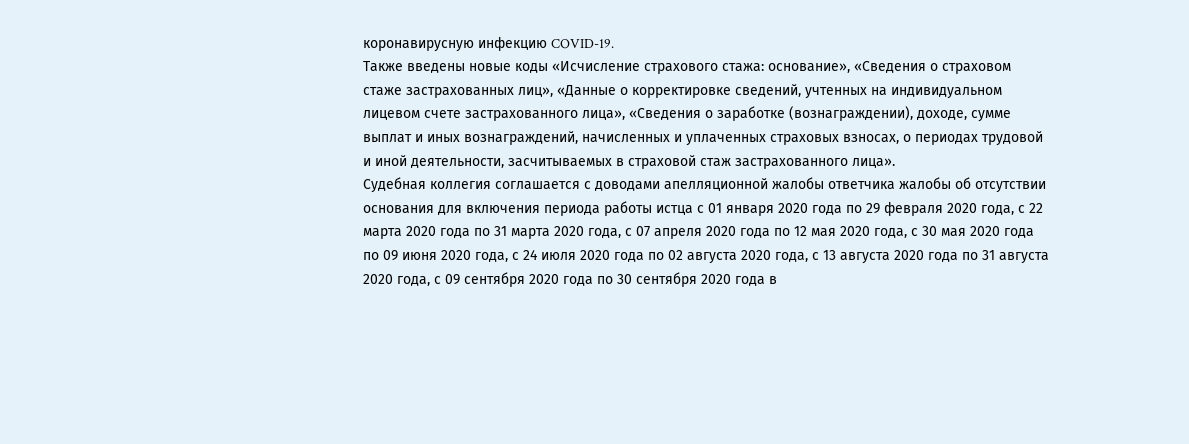коронавирусную инфекцию COVID-19.
Также введены новые коды «Исчисление страхового стажа: основание», «Сведения о страховом стаже застрахованных лиц», «Данные о корректировке сведений, учтенных на индивидуальном лицевом счете застрахованного лица», «Сведения о заработке (вознаграждении), доходе, сумме выплат и иных вознаграждений, начисленных и уплаченных страховых взносах, о периодах трудовой и иной деятельности, засчитываемых в страховой стаж застрахованного лица».
Судебная коллегия соглашается с доводами апелляционной жалобы ответчика жалобы об отсутствии основания для включения периода работы истца с 01 января 2020 года по 29 февраля 2020 года, с 22 марта 2020 года по 31 марта 2020 года, с 07 апреля 2020 года по 12 мая 2020 года, с 30 мая 2020 года по 09 июня 2020 года, с 24 июля 2020 года по 02 августа 2020 года, с 13 августа 2020 года по 31 августа 2020 года, с 09 сентября 2020 года по 30 сентября 2020 года в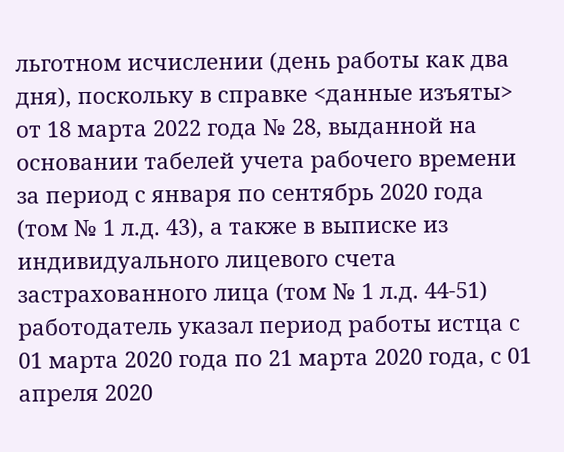льготном исчислении (день работы как два дня), поскольку в справке <данные изъяты> от 18 марта 2022 года № 28, выданной на основании табелей учета рабочего времени за период с января по сентябрь 2020 года (том № 1 л.д. 43), а также в выписке из индивидуального лицевого счета застрахованного лица (том № 1 л.д. 44-51) работодатель указал период работы истца с 01 марта 2020 года по 21 марта 2020 года, с 01 апреля 2020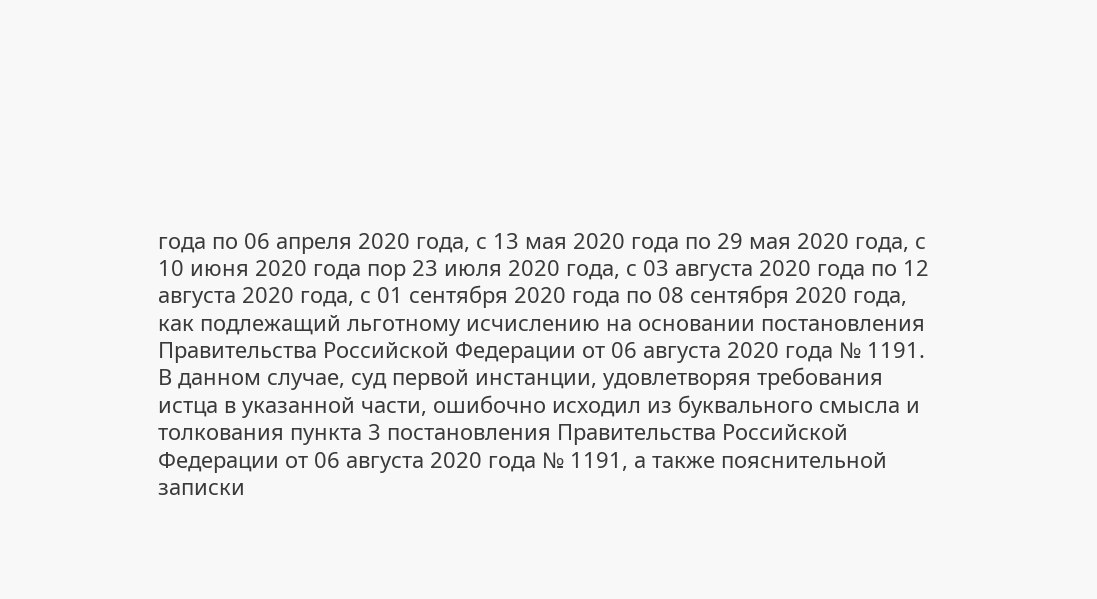года по 06 апреля 2020 года, с 13 мая 2020 года по 29 мая 2020 года, с 10 июня 2020 года пор 23 июля 2020 года, с 03 августа 2020 года по 12 августа 2020 года, с 01 сентября 2020 года по 08 сентября 2020 года, как подлежащий льготному исчислению на основании постановления Правительства Российской Федерации от 06 августа 2020 года № 1191.
В данном случае, суд первой инстанции, удовлетворяя требования истца в указанной части, ошибочно исходил из буквального смысла и толкования пункта 3 постановления Правительства Российской Федерации от 06 августа 2020 года № 1191, а также пояснительной записки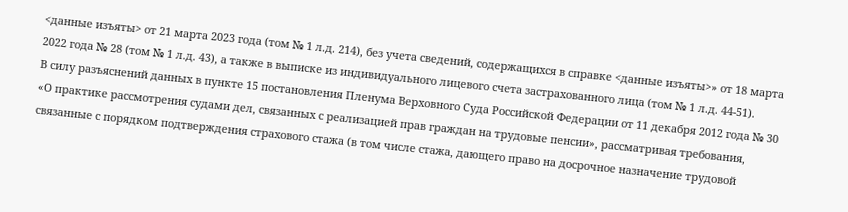<данные изъяты> от 21 марта 2023 года (том № 1 л.д. 214), без учета сведений, содержащихся в справке <данные изъяты>» от 18 марта 2022 года № 28 (том № 1 л.д. 43), а также в выписке из индивидуального лицевого счета застрахованного лица (том № 1 л.д. 44-51).
В силу разъяснений данных в пункте 15 постановления Пленума Верховного Суда Российской Федерации от 11 декабря 2012 года № 30 «О практике рассмотрения судами дел, связанных с реализацией прав граждан на трудовые пенсии», рассматривая требования, связанные с порядком подтверждения страхового стажа (в том числе стажа, дающего право на досрочное назначение трудовой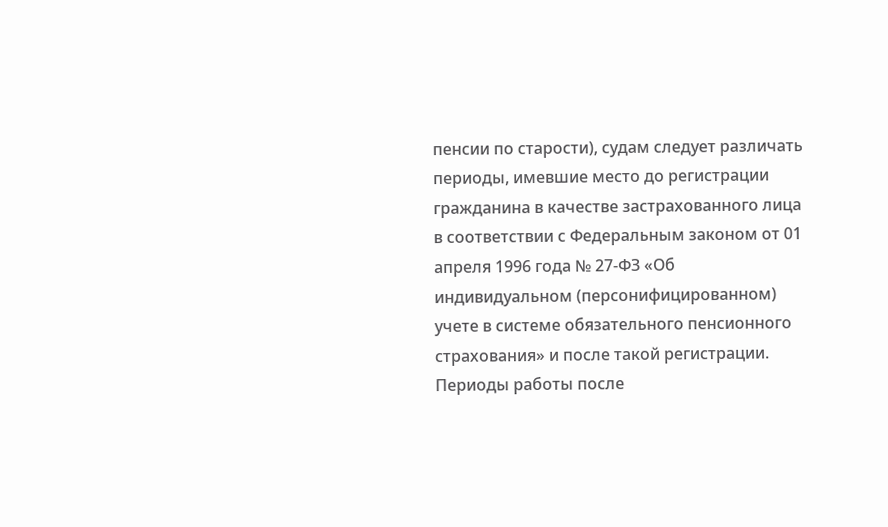пенсии по старости), судам следует различать периоды, имевшие место до регистрации гражданина в качестве застрахованного лица в соответствии с Федеральным законом от 01 апреля 1996 года № 27-ФЗ «Об индивидуальном (персонифицированном) учете в системе обязательного пенсионного страхования» и после такой регистрации. Периоды работы после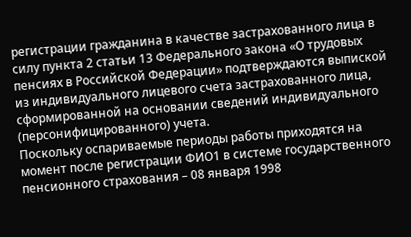регистрации гражданина в качестве застрахованного лица в силу пункта 2 статьи 13 Федерального закона «О трудовых пенсиях в Российской Федерации» подтверждаются выпиской из индивидуального лицевого счета застрахованного лица, сформированной на основании сведений индивидуального (персонифицированного) учета.
Поскольку оспариваемые периоды работы приходятся на момент после регистрации ФИО1 в системе государственного пенсионного страхования – 08 января 1998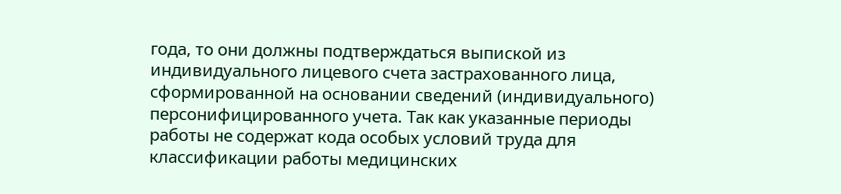года, то они должны подтверждаться выпиской из индивидуального лицевого счета застрахованного лица, сформированной на основании сведений (индивидуального) персонифицированного учета. Так как указанные периоды работы не содержат кода особых условий труда для классификации работы медицинских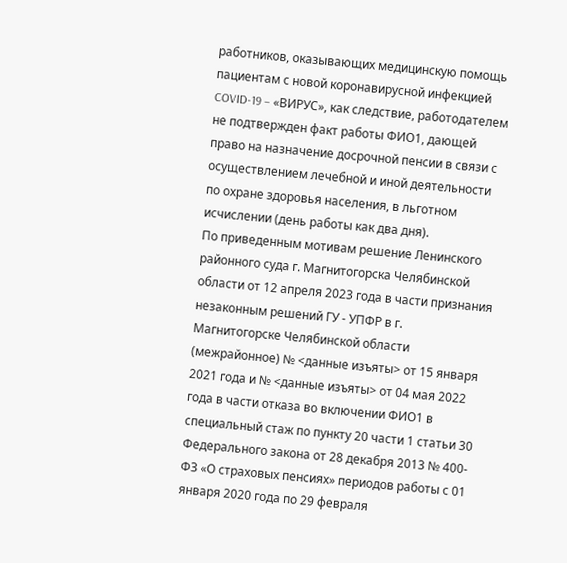работников, оказывающих медицинскую помощь пациентам с новой коронавирусной инфекцией COVID-19 – «ВИРУС», как следствие, работодателем не подтвержден факт работы ФИО1, дающей право на назначение досрочной пенсии в связи с осуществлением лечебной и иной деятельности по охране здоровья населения, в льготном исчислении (день работы как два дня).
По приведенным мотивам решение Ленинского районного суда г. Магнитогорска Челябинской области от 12 апреля 2023 года в части признания незаконным решений ГУ - УПФР в г. Магнитогорске Челябинской области (межрайонное) № <данные изъяты> от 15 января 2021 года и № <данные изъяты> от 04 мая 2022 года в части отказа во включении ФИО1 в специальный стаж по пункту 20 части 1 статьи 30 Федерального закона от 28 декабря 2013 № 400-ФЗ «О страховых пенсиях» периодов работы с 01 января 2020 года по 29 февраля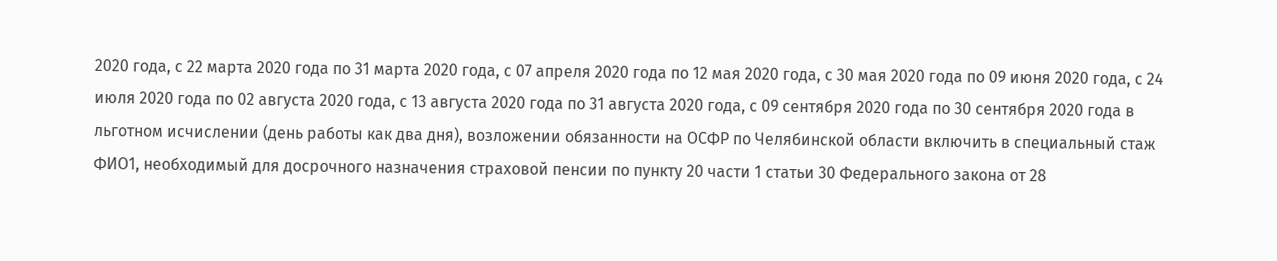2020 года, с 22 марта 2020 года по 31 марта 2020 года, с 07 апреля 2020 года по 12 мая 2020 года, с 30 мая 2020 года по 09 июня 2020 года, с 24 июля 2020 года по 02 августа 2020 года, с 13 августа 2020 года по 31 августа 2020 года, с 09 сентября 2020 года по 30 сентября 2020 года в льготном исчислении (день работы как два дня), возложении обязанности на ОСФР по Челябинской области включить в специальный стаж ФИО1, необходимый для досрочного назначения страховой пенсии по пункту 20 части 1 статьи 30 Федерального закона от 28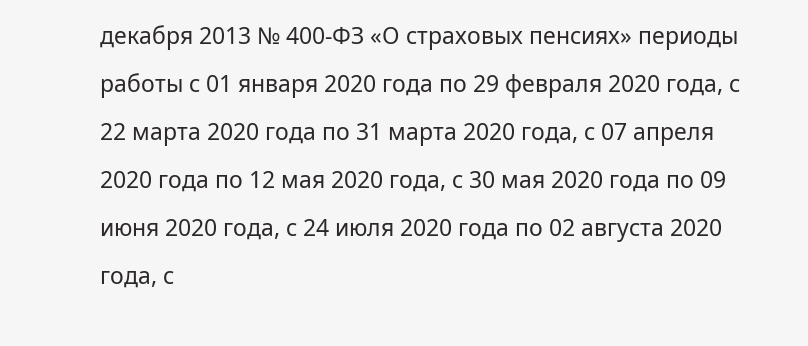декабря 2013 № 400-ФЗ «О страховых пенсиях» периоды работы с 01 января 2020 года по 29 февраля 2020 года, с 22 марта 2020 года по 31 марта 2020 года, с 07 апреля 2020 года по 12 мая 2020 года, с 30 мая 2020 года по 09 июня 2020 года, с 24 июля 2020 года по 02 августа 2020 года, с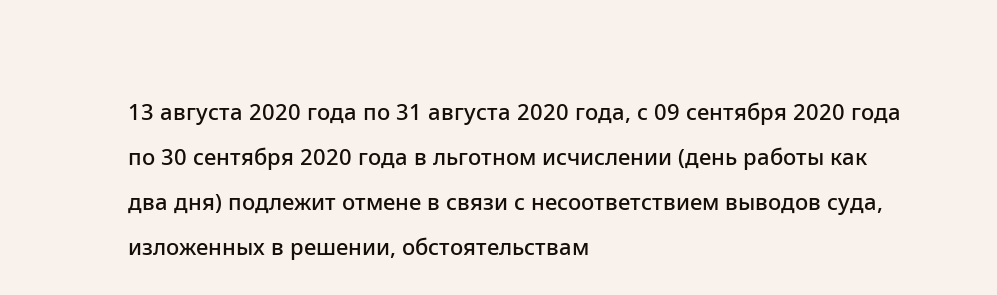13 августа 2020 года по 31 августа 2020 года, с 09 сентября 2020 года по 30 сентября 2020 года в льготном исчислении (день работы как два дня) подлежит отмене в связи с несоответствием выводов суда, изложенных в решении, обстоятельствам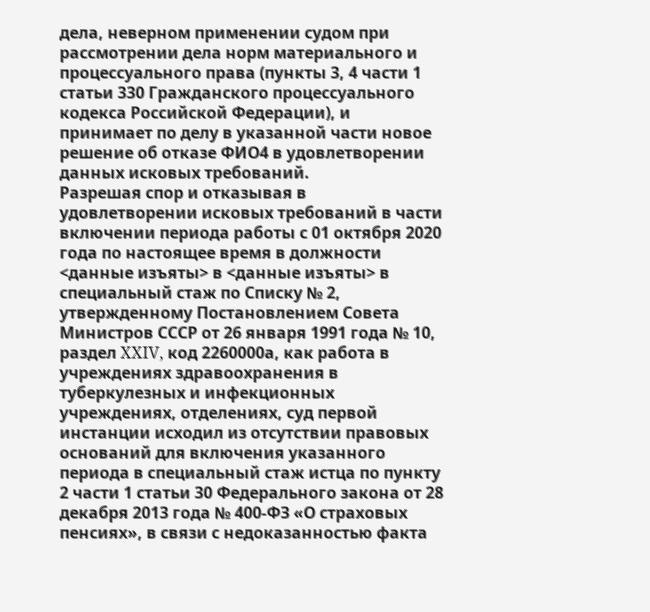дела, неверном применении судом при рассмотрении дела норм материального и процессуального права (пункты 3, 4 части 1 статьи 330 Гражданского процессуального кодекса Российской Федерации), и принимает по делу в указанной части новое решение об отказе ФИО4 в удовлетворении данных исковых требований.
Разрешая спор и отказывая в удовлетворении исковых требований в части включении периода работы с 01 октября 2020 года по настоящее время в должности <данные изъяты> в <данные изъяты> в специальный стаж по Списку № 2, утвержденному Постановлением Совета Министров СССР от 26 января 1991 года № 10, раздел XXIV, код 2260000а, как работа в учреждениях здравоохранения в туберкулезных и инфекционных учреждениях, отделениях, суд первой инстанции исходил из отсутствии правовых оснований для включения указанного периода в специальный стаж истца по пункту 2 части 1 статьи 30 Федерального закона от 28 декабря 2013 года № 400-ФЗ «О страховых пенсиях», в связи с недоказанностью факта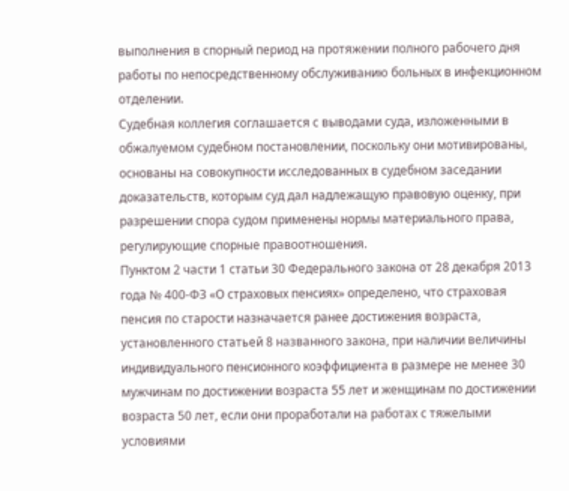выполнения в спорный период на протяжении полного рабочего дня работы по непосредственному обслуживанию больных в инфекционном отделении.
Судебная коллегия соглашается с выводами суда, изложенными в обжалуемом судебном постановлении, поскольку они мотивированы, основаны на совокупности исследованных в судебном заседании доказательств, которым суд дал надлежащую правовую оценку, при разрешении спора судом применены нормы материального права, регулирующие спорные правоотношения.
Пунктом 2 части 1 статьи 30 Федерального закона от 28 декабря 2013 года № 400-ФЗ «О страховых пенсиях» определено, что страховая пенсия по старости назначается ранее достижения возраста, установленного статьей 8 названного закона, при наличии величины индивидуального пенсионного коэффициента в размере не менее 30 мужчинам по достижении возраста 55 лет и женщинам по достижении возраста 50 лет, если они проработали на работах с тяжелыми условиями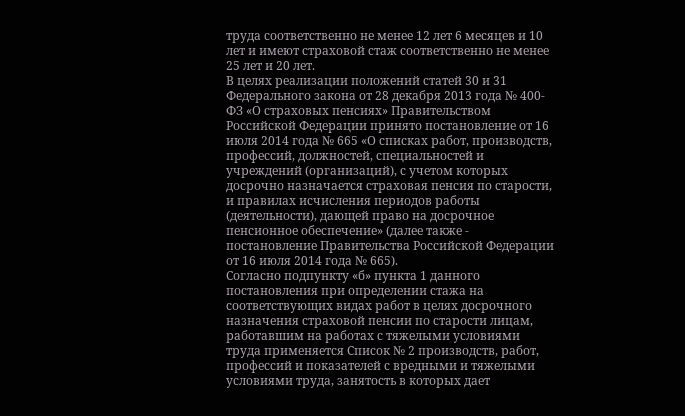труда соответственно не менее 12 лет 6 месяцев и 10 лет и имеют страховой стаж соответственно не менее 25 лет и 20 лет.
В целях реализации положений статей 30 и 31 Федерального закона от 28 декабря 2013 года № 400-ФЗ «О страховых пенсиях» Правительством Российской Федерации принято постановление от 16 июля 2014 года № 665 «О списках работ, производств, профессий, должностей, специальностей и учреждений (организаций), с учетом которых досрочно назначается страховая пенсия по старости, и правилах исчисления периодов работы (деятельности), дающей право на досрочное пенсионное обеспечение» (далее также - постановление Правительства Российской Федерации от 16 июля 2014 года № 665).
Согласно подпункту «б» пункта 1 данного постановления при определении стажа на соответствующих видах работ в целях досрочного назначения страховой пенсии по старости лицам, работавшим на работах с тяжелыми условиями труда применяется Список № 2 производств, работ, профессий и показателей с вредными и тяжелыми условиями труда, занятость в которых дает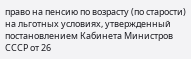право на пенсию по возрасту (по старости) на льготных условиях, утвержденный постановлением Кабинета Министров СССР от 26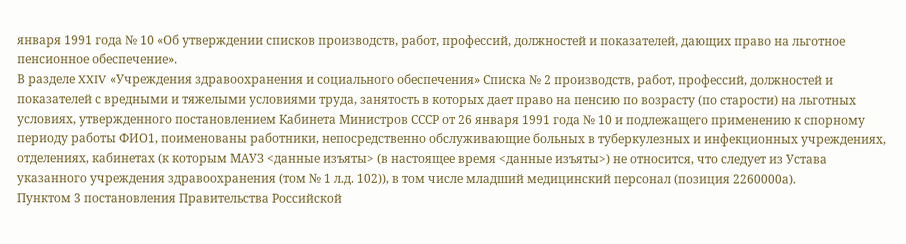января 1991 года № 10 «Об утверждении списков производств, работ, профессий, должностей и показателей, дающих право на льготное пенсионное обеспечение».
В разделе XXIV «Учреждения здравоохранения и социального обеспечения» Списка № 2 производств, работ, профессий, должностей и показателей с вредными и тяжелыми условиями труда, занятость в которых дает право на пенсию по возрасту (по старости) на льготных условиях, утвержденного постановлением Кабинета Министров СССР от 26 января 1991 года № 10 и подлежащего применению к спорному периоду работы ФИО1, поименованы работники, непосредственно обслуживающие больных в туберкулезных и инфекционных учреждениях, отделениях, кабинетах (к которым МАУЗ <данные изъяты> (в настоящее время <данные изъяты>) не относится, что следует из Устава указанного учреждения здравоохранения (том № 1 л.д. 102)), в том числе младший медицинский персонал (позиция 2260000а).
Пунктом 3 постановления Правительства Российской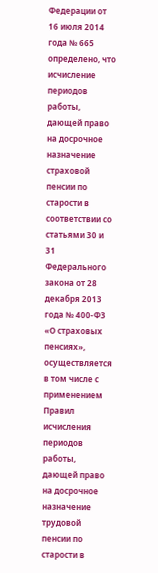Федерации от 16 июля 2014 года № 665 определено, что исчисление периодов работы, дающей право на досрочное назначение страховой пенсии по старости в соответствии со статьями 30 и 31 Федерального закона от 28 декабря 2013 года № 400-ФЗ «О страховых пенсиях», осуществляется в том числе с применением Правил исчисления периодов работы, дающей право на досрочное назначение трудовой пенсии по старости в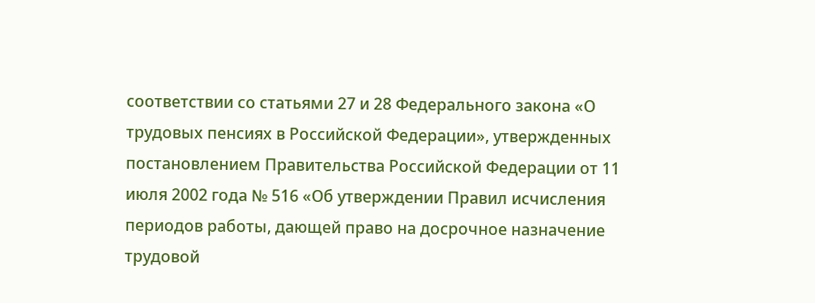соответствии со статьями 27 и 28 Федерального закона «О трудовых пенсиях в Российской Федерации», утвержденных постановлением Правительства Российской Федерации от 11 июля 2002 года № 516 «Об утверждении Правил исчисления периодов работы, дающей право на досрочное назначение трудовой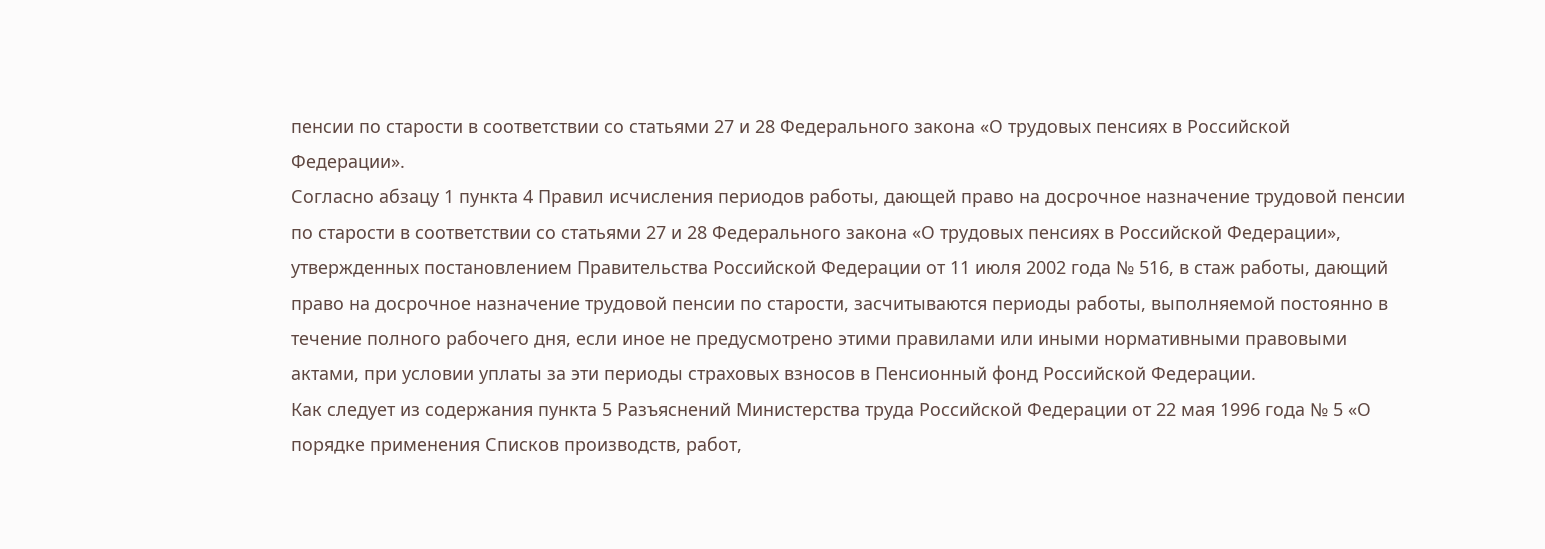пенсии по старости в соответствии со статьями 27 и 28 Федерального закона «О трудовых пенсиях в Российской Федерации».
Согласно абзацу 1 пункта 4 Правил исчисления периодов работы, дающей право на досрочное назначение трудовой пенсии по старости в соответствии со статьями 27 и 28 Федерального закона «О трудовых пенсиях в Российской Федерации», утвержденных постановлением Правительства Российской Федерации от 11 июля 2002 года № 516, в стаж работы, дающий право на досрочное назначение трудовой пенсии по старости, засчитываются периоды работы, выполняемой постоянно в течение полного рабочего дня, если иное не предусмотрено этими правилами или иными нормативными правовыми актами, при условии уплаты за эти периоды страховых взносов в Пенсионный фонд Российской Федерации.
Как следует из содержания пункта 5 Разъяснений Министерства труда Российской Федерации от 22 мая 1996 года № 5 «О порядке применения Списков производств, работ,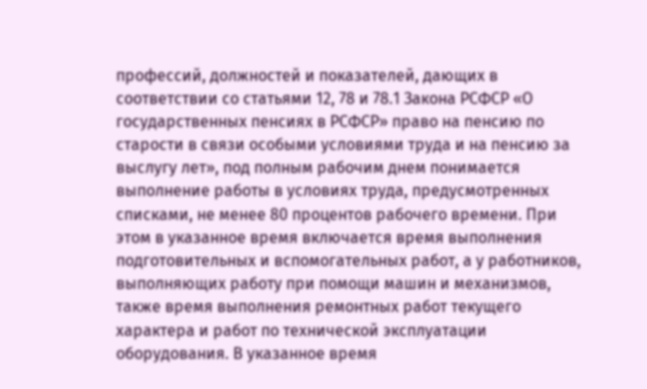профессий, должностей и показателей, дающих в соответствии со статьями 12, 78 и 78.1 Закона РСФСР «О государственных пенсиях в РСФСР» право на пенсию по старости в связи особыми условиями труда и на пенсию за выслугу лет», под полным рабочим днем понимается выполнение работы в условиях труда, предусмотренных списками, не менее 80 процентов рабочего времени. При этом в указанное время включается время выполнения подготовительных и вспомогательных работ, а у работников, выполняющих работу при помощи машин и механизмов, также время выполнения ремонтных работ текущего характера и работ по технической эксплуатации оборудования. В указанное время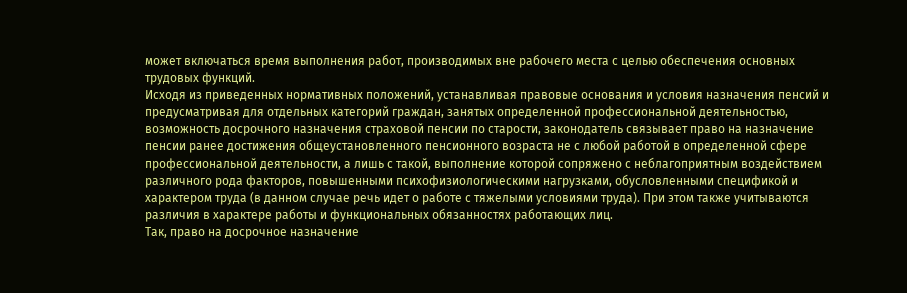может включаться время выполнения работ, производимых вне рабочего места с целью обеспечения основных трудовых функций.
Исходя из приведенных нормативных положений, устанавливая правовые основания и условия назначения пенсий и предусматривая для отдельных категорий граждан, занятых определенной профессиональной деятельностью, возможность досрочного назначения страховой пенсии по старости, законодатель связывает право на назначение пенсии ранее достижения общеустановленного пенсионного возраста не с любой работой в определенной сфере профессиональной деятельности, а лишь с такой, выполнение которой сопряжено с неблагоприятным воздействием различного рода факторов, повышенными психофизиологическими нагрузками, обусловленными спецификой и характером труда (в данном случае речь идет о работе с тяжелыми условиями труда). При этом также учитываются различия в характере работы и функциональных обязанностях работающих лиц.
Так, право на досрочное назначение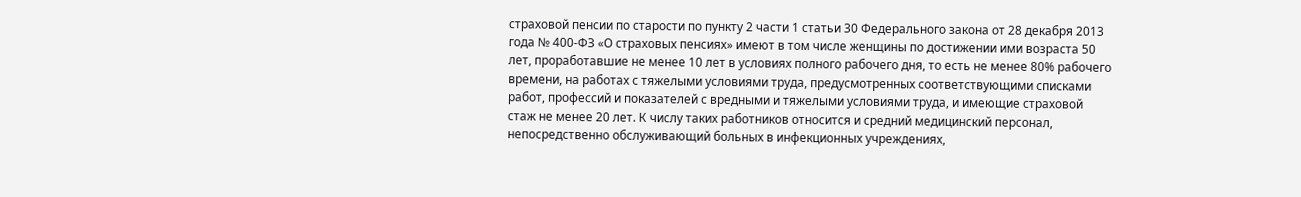страховой пенсии по старости по пункту 2 части 1 статьи 30 Федерального закона от 28 декабря 2013 года № 400-ФЗ «О страховых пенсиях» имеют в том числе женщины по достижении ими возраста 50 лет, проработавшие не менее 10 лет в условиях полного рабочего дня, то есть не менее 80% рабочего времени, на работах с тяжелыми условиями труда, предусмотренных соответствующими списками работ, профессий и показателей с вредными и тяжелыми условиями труда, и имеющие страховой стаж не менее 20 лет. К числу таких работников относится и средний медицинский персонал, непосредственно обслуживающий больных в инфекционных учреждениях,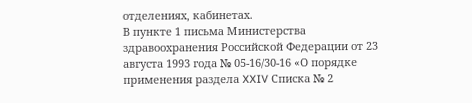отделениях, кабинетах.
В пункте 1 письма Министерства здравоохранения Российской Федерации от 23 августа 1993 года № 05-16/30-16 «О порядке применения раздела XXIV Списка № 2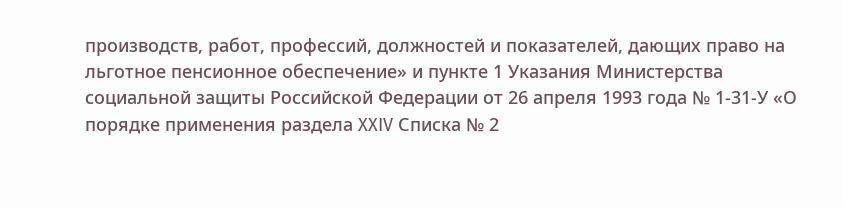производств, работ, профессий, должностей и показателей, дающих право на льготное пенсионное обеспечение» и пункте 1 Указания Министерства социальной защиты Российской Федерации от 26 апреля 1993 года № 1-31-У «О порядке применения раздела XXIV Списка № 2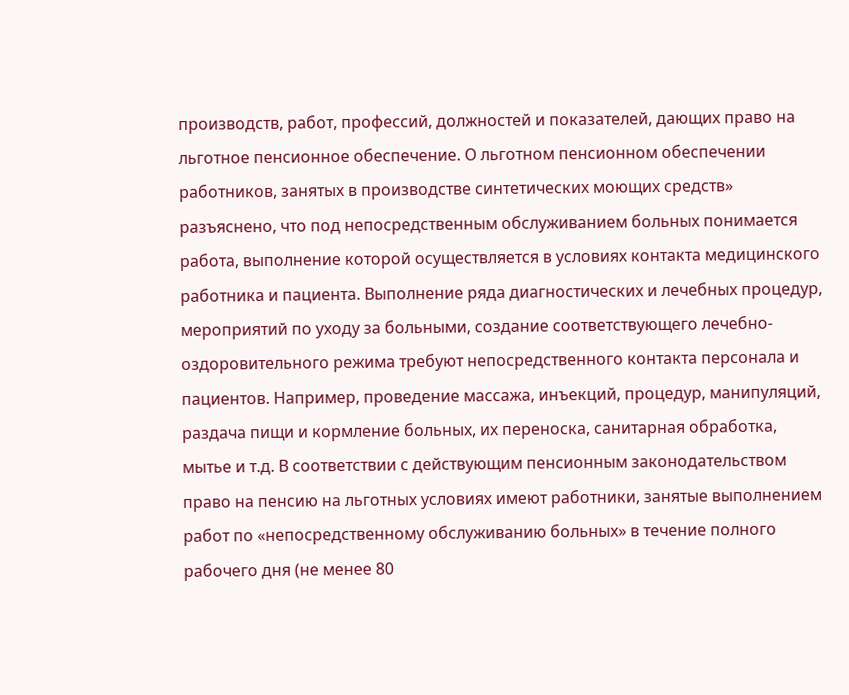производств, работ, профессий, должностей и показателей, дающих право на льготное пенсионное обеспечение. О льготном пенсионном обеспечении работников, занятых в производстве синтетических моющих средств» разъяснено, что под непосредственным обслуживанием больных понимается работа, выполнение которой осуществляется в условиях контакта медицинского работника и пациента. Выполнение ряда диагностических и лечебных процедур, мероприятий по уходу за больными, создание соответствующего лечебно-оздоровительного режима требуют непосредственного контакта персонала и пациентов. Например, проведение массажа, инъекций, процедур, манипуляций, раздача пищи и кормление больных, их переноска, санитарная обработка, мытье и т.д. В соответствии с действующим пенсионным законодательством право на пенсию на льготных условиях имеют работники, занятые выполнением работ по «непосредственному обслуживанию больных» в течение полного рабочего дня (не менее 80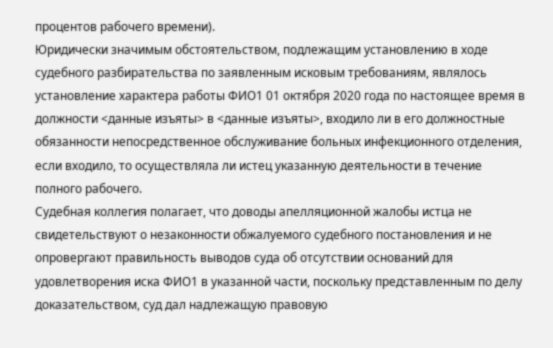процентов рабочего времени).
Юридически значимым обстоятельством, подлежащим установлению в ходе судебного разбирательства по заявленным исковым требованиям, являлось установление характера работы ФИО1 01 октября 2020 года по настоящее время в должности <данные изъяты> в <данные изъяты>, входило ли в его должностные обязанности непосредственное обслуживание больных инфекционного отделения, если входило, то осуществляла ли истец указанную деятельности в течение полного рабочего.
Судебная коллегия полагает, что доводы апелляционной жалобы истца не свидетельствуют о незаконности обжалуемого судебного постановления и не опровергают правильность выводов суда об отсутствии оснований для удовлетворения иска ФИО1 в указанной части, поскольку представленным по делу доказательством, суд дал надлежащую правовую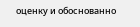оценку и обоснованно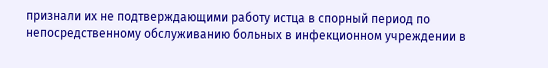признали их не подтверждающими работу истца в спорный период по непосредственному обслуживанию больных в инфекционном учреждении в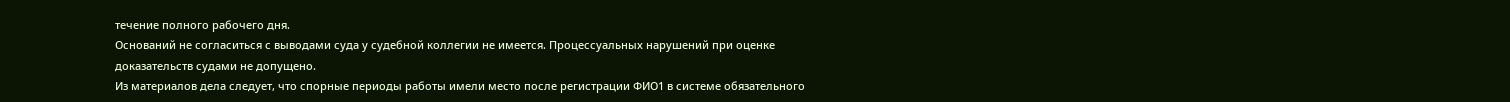течение полного рабочего дня.
Оснований не согласиться с выводами суда у судебной коллегии не имеется. Процессуальных нарушений при оценке доказательств судами не допущено.
Из материалов дела следует, что спорные периоды работы имели место после регистрации ФИО1 в системе обязательного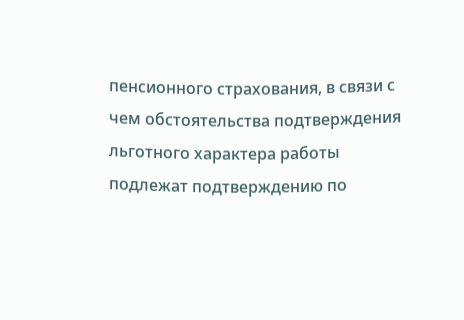пенсионного страхования, в связи с чем обстоятельства подтверждения льготного характера работы подлежат подтверждению по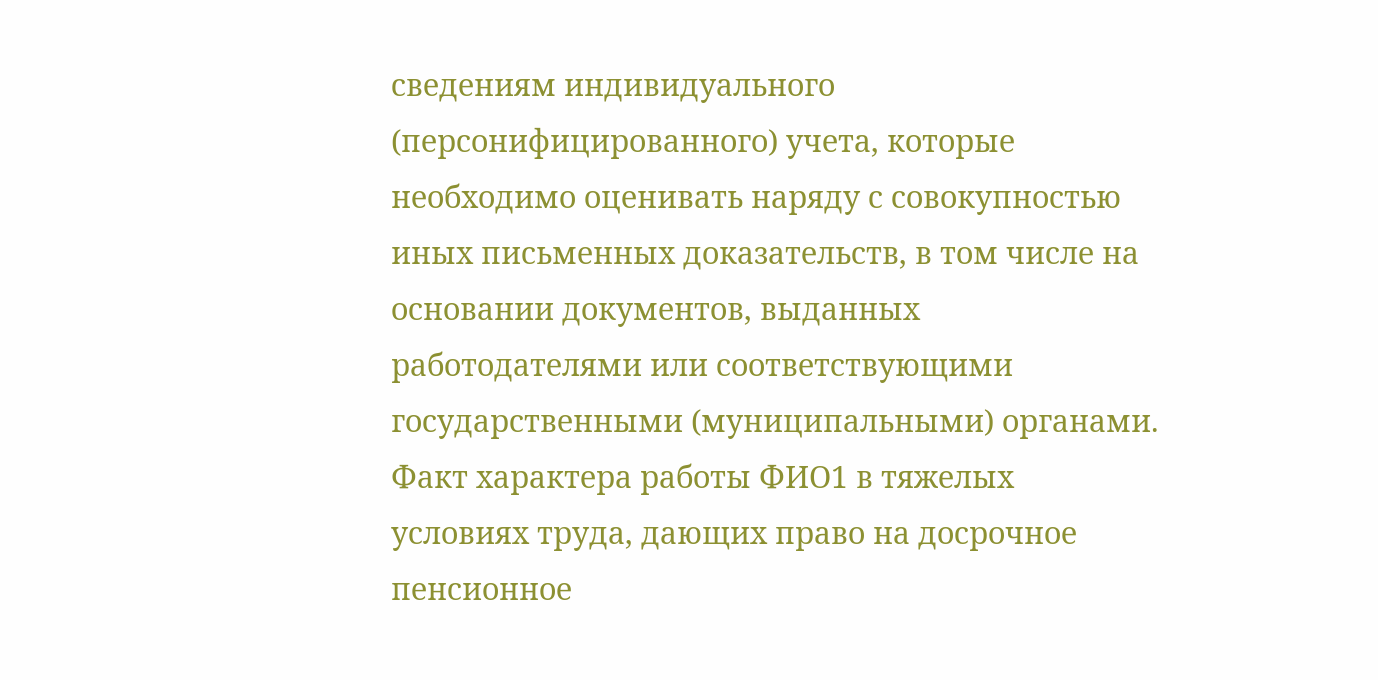сведениям индивидуального (персонифицированного) учета, которые необходимо оценивать наряду с совокупностью иных письменных доказательств, в том числе на основании документов, выданных работодателями или соответствующими государственными (муниципальными) органами.
Факт характера работы ФИО1 в тяжелых условиях труда, дающих право на досрочное пенсионное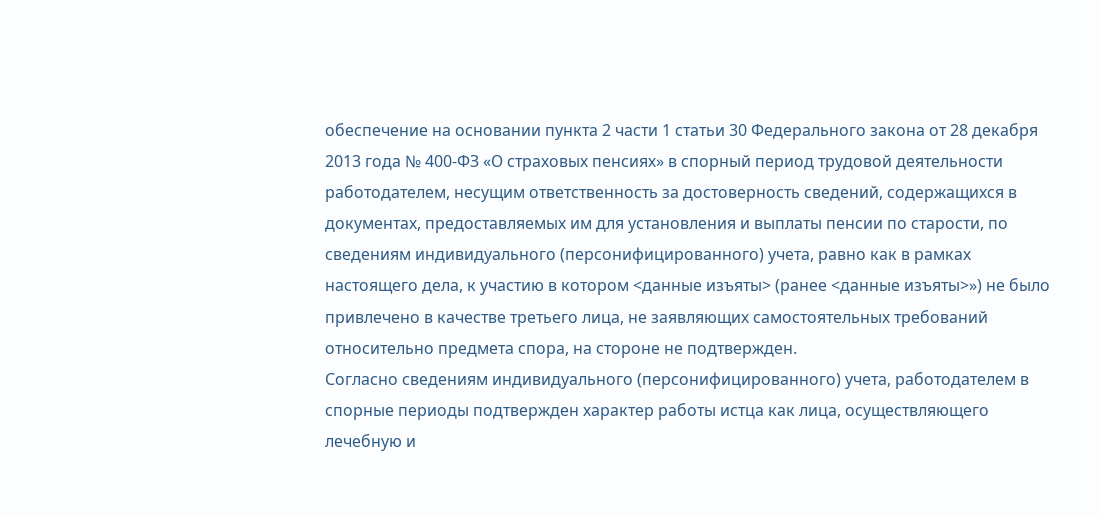обеспечение на основании пункта 2 части 1 статьи 30 Федерального закона от 28 декабря 2013 года № 400-ФЗ «О страховых пенсиях» в спорный период трудовой деятельности работодателем, несущим ответственность за достоверность сведений, содержащихся в документах, предоставляемых им для установления и выплаты пенсии по старости, по сведениям индивидуального (персонифицированного) учета, равно как в рамках настоящего дела, к участию в котором <данные изъяты> (ранее <данные изъяты>») не было привлечено в качестве третьего лица, не заявляющих самостоятельных требований относительно предмета спора, на стороне не подтвержден.
Согласно сведениям индивидуального (персонифицированного) учета, работодателем в спорные периоды подтвержден характер работы истца как лица, осуществляющего лечебную и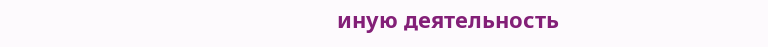иную деятельность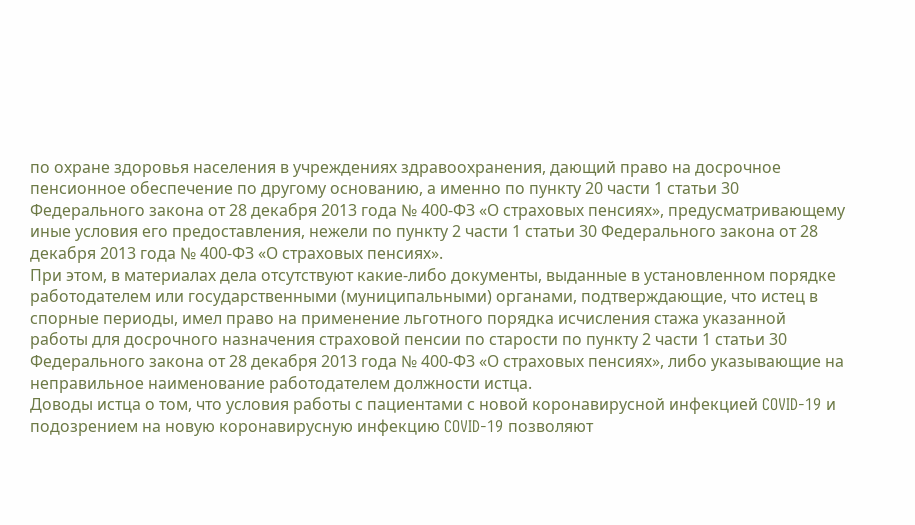по охране здоровья населения в учреждениях здравоохранения, дающий право на досрочное пенсионное обеспечение по другому основанию, а именно по пункту 20 части 1 статьи 30 Федерального закона от 28 декабря 2013 года № 400-ФЗ «О страховых пенсиях», предусматривающему иные условия его предоставления, нежели по пункту 2 части 1 статьи 30 Федерального закона от 28 декабря 2013 года № 400-ФЗ «О страховых пенсиях».
При этом, в материалах дела отсутствуют какие-либо документы, выданные в установленном порядке работодателем или государственными (муниципальными) органами, подтверждающие, что истец в спорные периоды, имел право на применение льготного порядка исчисления стажа указанной работы для досрочного назначения страховой пенсии по старости по пункту 2 части 1 статьи 30 Федерального закона от 28 декабря 2013 года № 400-ФЗ «О страховых пенсиях», либо указывающие на неправильное наименование работодателем должности истца.
Доводы истца о том, что условия работы с пациентами с новой коронавирусной инфекцией COVID-19 и подозрением на новую коронавирусную инфекцию COVID-19 позволяют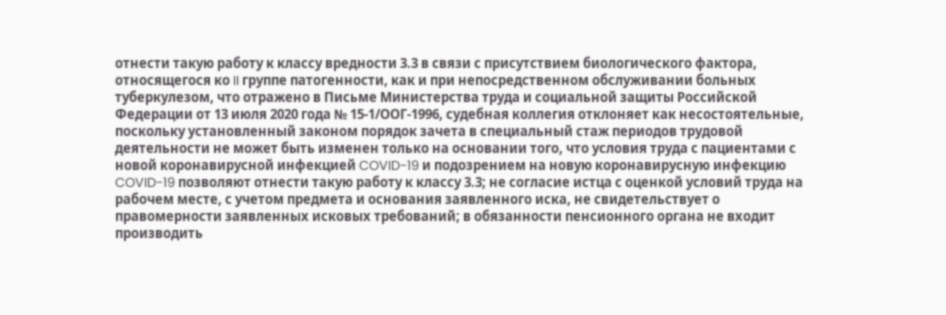отнести такую работу к классу вредности 3.3 в связи с присутствием биологического фактора, относящегося ко II группе патогенности, как и при непосредственном обслуживании больных туберкулезом, что отражено в Письме Министерства труда и социальной защиты Российской Федерации от 13 июля 2020 года № 15-1/ООГ-1996, судебная коллегия отклоняет как несостоятельные, поскольку установленный законом порядок зачета в специальный стаж периодов трудовой деятельности не может быть изменен только на основании того, что условия труда с пациентами с новой коронавирусной инфекцией COVID-19 и подозрением на новую коронавирусную инфекцию COVID-19 позволяют отнести такую работу к классу 3.3; не согласие истца с оценкой условий труда на рабочем месте, с учетом предмета и основания заявленного иска, не свидетельствует о правомерности заявленных исковых требований; в обязанности пенсионного органа не входит производить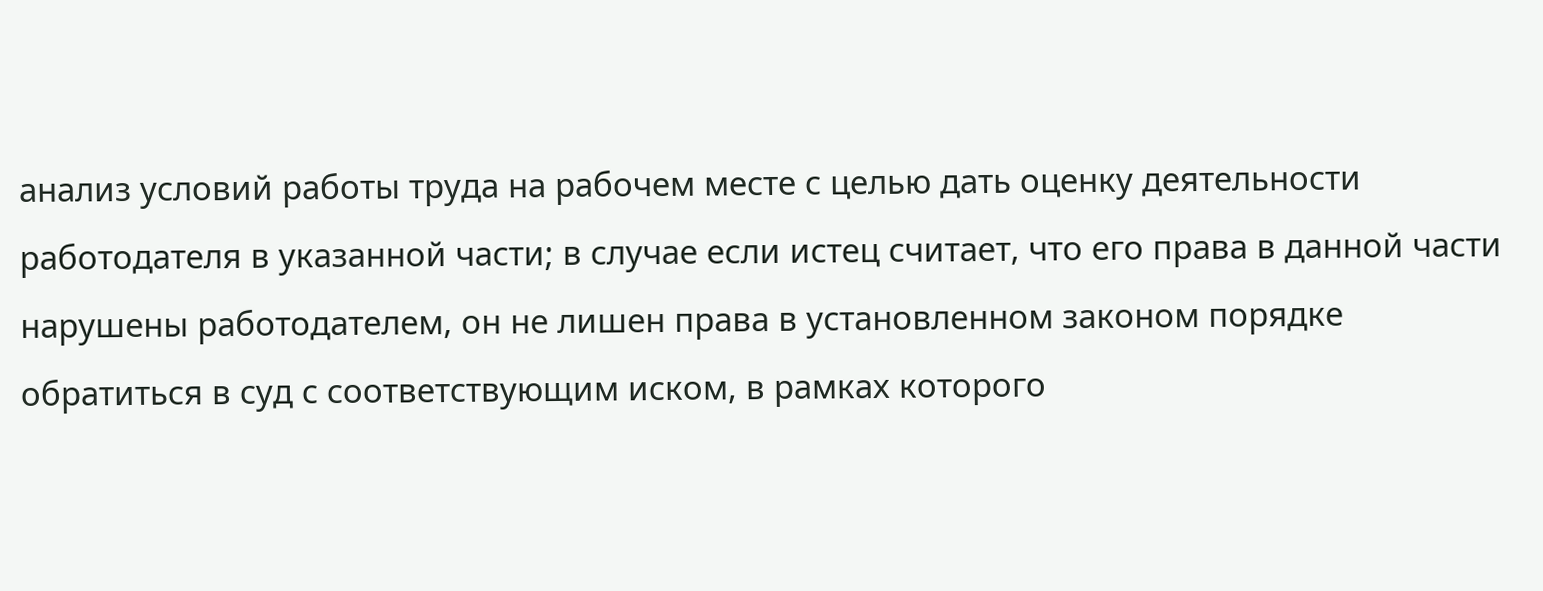анализ условий работы труда на рабочем месте с целью дать оценку деятельности работодателя в указанной части; в случае если истец считает, что его права в данной части нарушены работодателем, он не лишен права в установленном законом порядке обратиться в суд с соответствующим иском, в рамках которого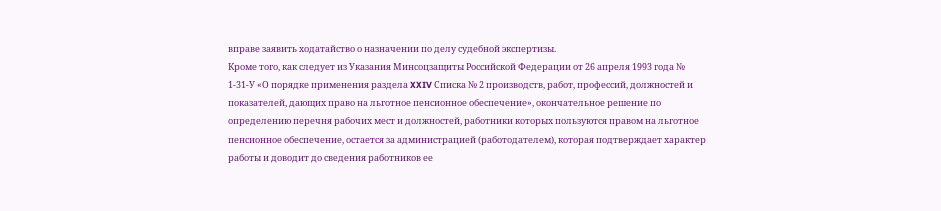вправе заявить ходатайство о назначении по делу судебной экспертизы.
Кроме того, как следует из Указания Минсоцзащиты Российской Федерации от 26 апреля 1993 года № 1-31-У «О порядке применения раздела XXIV Списка № 2 производств, работ, профессий, должностей и показателей, дающих право на льготное пенсионное обеспечение», окончательное решение по определению перечня рабочих мест и должностей, работники которых пользуются правом на льготное пенсионное обеспечение, остается за администрацией (работодателем), которая подтверждает характер работы и доводит до сведения работников ее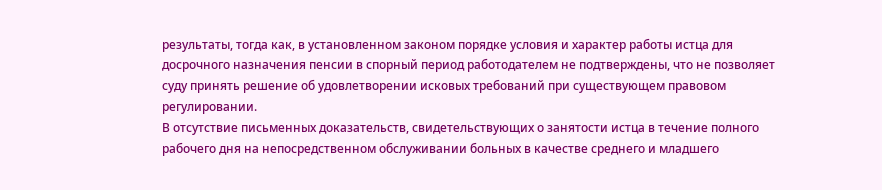результаты, тогда как, в установленном законом порядке условия и характер работы истца для досрочного назначения пенсии в спорный период работодателем не подтверждены, что не позволяет суду принять решение об удовлетворении исковых требований при существующем правовом регулировании.
В отсутствие письменных доказательств, свидетельствующих о занятости истца в течение полного рабочего дня на непосредственном обслуживании больных в качестве среднего и младшего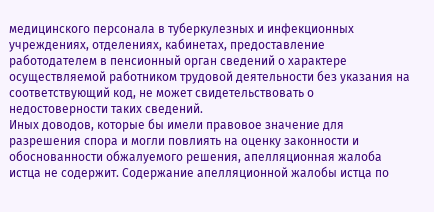медицинского персонала в туберкулезных и инфекционных учреждениях, отделениях, кабинетах, предоставление работодателем в пенсионный орган сведений о характере осуществляемой работником трудовой деятельности без указания на соответствующий код, не может свидетельствовать о недостоверности таких сведений.
Иных доводов, которые бы имели правовое значение для разрешения спора и могли повлиять на оценку законности и обоснованности обжалуемого решения, апелляционная жалоба истца не содержит. Содержание апелляционной жалобы истца по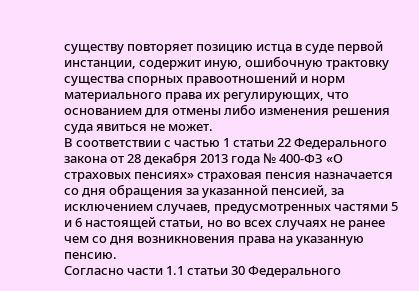существу повторяет позицию истца в суде первой инстанции, содержит иную, ошибочную трактовку существа спорных правоотношений и норм материального права их регулирующих, что основанием для отмены либо изменения решения суда явиться не может.
В соответствии с частью 1 статьи 22 Федерального закона от 28 декабря 2013 года № 400-ФЗ «О страховых пенсиях» страховая пенсия назначается со дня обращения за указанной пенсией, за исключением случаев, предусмотренных частями 5 и 6 настоящей статьи, но во всех случаях не ранее чем со дня возникновения права на указанную пенсию.
Согласно части 1.1 статьи 30 Федерального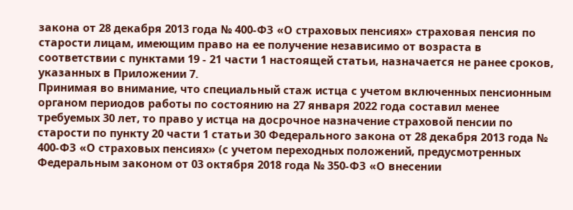закона от 28 декабря 2013 года № 400-ФЗ «О страховых пенсиях» страховая пенсия по старости лицам, имеющим право на ее получение независимо от возраста в соответствии с пунктами 19 - 21 части 1 настоящей статьи, назначается не ранее сроков, указанных в Приложении 7.
Принимая во внимание, что специальный стаж истца с учетом включенных пенсионным органом периодов работы по состоянию на 27 января 2022 года составил менее требуемых 30 лет, то право у истца на досрочное назначение страховой пенсии по старости по пункту 20 части 1 статьи 30 Федерального закона от 28 декабря 2013 года № 400-ФЗ «О страховых пенсиях» (с учетом переходных положений, предусмотренных Федеральным законом от 03 октября 2018 года № 350-ФЗ «О внесении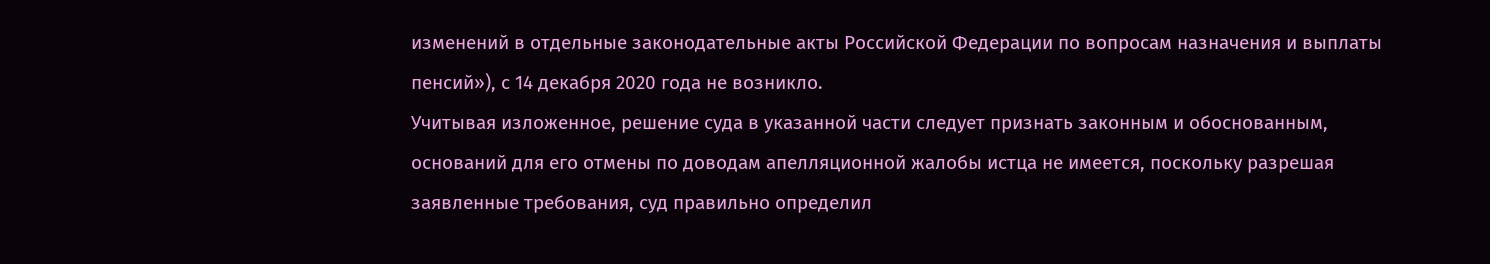изменений в отдельные законодательные акты Российской Федерации по вопросам назначения и выплаты пенсий»), с 14 декабря 2020 года не возникло.
Учитывая изложенное, решение суда в указанной части следует признать законным и обоснованным, оснований для его отмены по доводам апелляционной жалобы истца не имеется, поскольку разрешая заявленные требования, суд правильно определил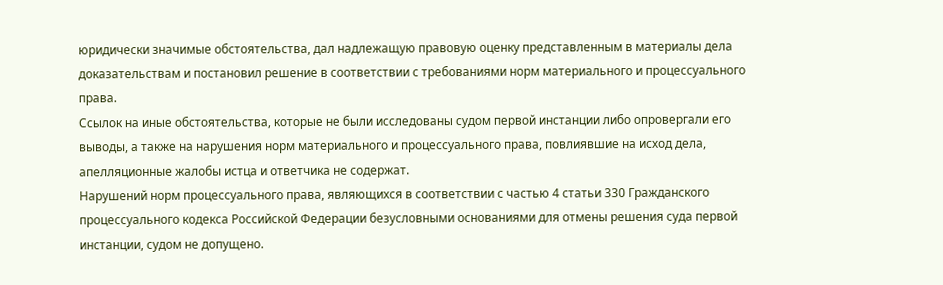юридически значимые обстоятельства, дал надлежащую правовую оценку представленным в материалы дела доказательствам и постановил решение в соответствии с требованиями норм материального и процессуального права.
Ссылок на иные обстоятельства, которые не были исследованы судом первой инстанции либо опровергали его выводы, а также на нарушения норм материального и процессуального права, повлиявшие на исход дела, апелляционные жалобы истца и ответчика не содержат.
Нарушений норм процессуального права, являющихся в соответствии с частью 4 статьи 330 Гражданского процессуального кодекса Российской Федерации безусловными основаниями для отмены решения суда первой инстанции, судом не допущено.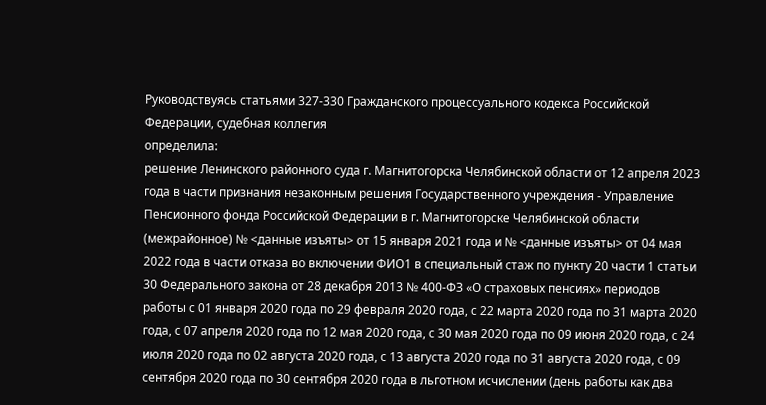Руководствуясь статьями 327-330 Гражданского процессуального кодекса Российской Федерации, судебная коллегия
определила:
решение Ленинского районного суда г. Магнитогорска Челябинской области от 12 апреля 2023 года в части признания незаконным решения Государственного учреждения - Управление Пенсионного фонда Российской Федерации в г. Магнитогорске Челябинской области (межрайонное) № <данные изъяты> от 15 января 2021 года и № <данные изъяты> от 04 мая 2022 года в части отказа во включении ФИО1 в специальный стаж по пункту 20 части 1 статьи 30 Федерального закона от 28 декабря 2013 № 400-ФЗ «О страховых пенсиях» периодов работы с 01 января 2020 года по 29 февраля 2020 года, с 22 марта 2020 года по 31 марта 2020 года, с 07 апреля 2020 года по 12 мая 2020 года, с 30 мая 2020 года по 09 июня 2020 года, с 24 июля 2020 года по 02 августа 2020 года, с 13 августа 2020 года по 31 августа 2020 года, с 09 сентября 2020 года по 30 сентября 2020 года в льготном исчислении (день работы как два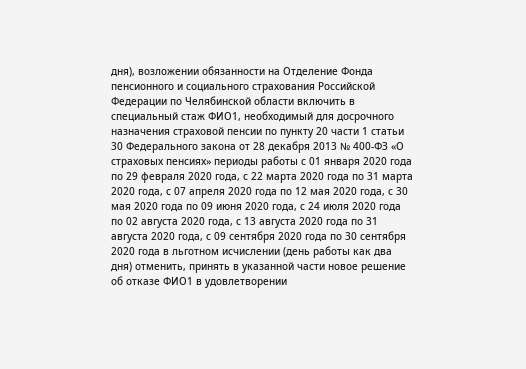дня), возложении обязанности на Отделение Фонда пенсионного и социального страхования Российской Федерации по Челябинской области включить в специальный стаж ФИО1, необходимый для досрочного назначения страховой пенсии по пункту 20 части 1 статьи 30 Федерального закона от 28 декабря 2013 № 400-ФЗ «О страховых пенсиях» периоды работы с 01 января 2020 года по 29 февраля 2020 года, с 22 марта 2020 года по 31 марта 2020 года, с 07 апреля 2020 года по 12 мая 2020 года, с 30 мая 2020 года по 09 июня 2020 года, с 24 июля 2020 года по 02 августа 2020 года, с 13 августа 2020 года по 31 августа 2020 года, с 09 сентября 2020 года по 30 сентября 2020 года в льготном исчислении (день работы как два дня) отменить, принять в указанной части новое решение об отказе ФИО1 в удовлетворении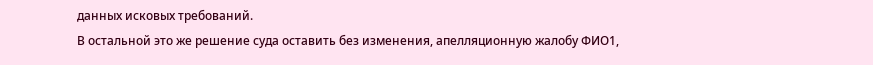данных исковых требований.
В остальной это же решение суда оставить без изменения, апелляционную жалобу ФИО1,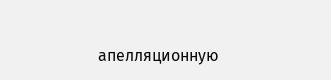апелляционную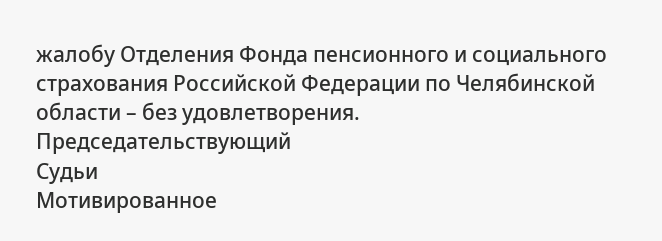жалобу Отделения Фонда пенсионного и социального страхования Российской Федерации по Челябинской области – без удовлетворения.
Председательствующий
Судьи
Мотивированное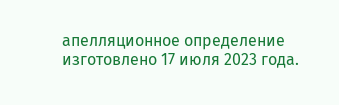апелляционное определение изготовлено 17 июля 2023 года.